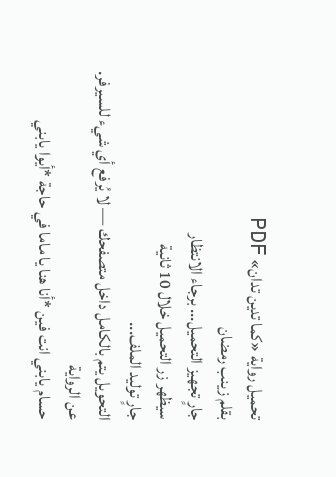تحميل رواية «كما تدين تدان» PDF
بقلم زينب رمضان
جارٍ تجهيز التحميل... برجاء الانتظار
سيظهر زر التحميل خلال 10 ثانية
جارٍ توليد الملف...
التحويل يتم بالكامل داخل متصفحك — لا يُرفع أي شيء للسيرفر.
عن الرواية
حسام يابني انت فين *أنا هنا يا ماما في حاجة *أيوا يابني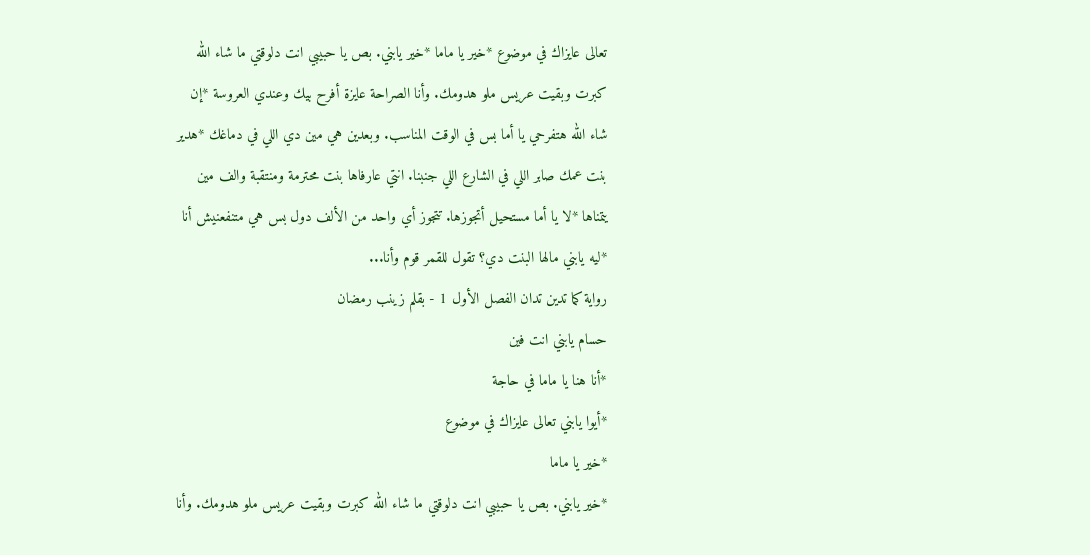تعالى عايزاك في موضوع *خير يا ماما *خير يابني. بص يا حبيبي انت دلوقتي ما شاء الله كبرت وبقيت عريس ملو هدومك. وأنا الصراحة عايزة أفرح بيك وعندي العروسة *إن شاء الله هتفرحي يا أما بس في الوقت المناسب. وبعدين هي مين دي اللي في دماغك *هدير بنت عمك صابر اللي في الشارع اللي جنبنا. انتي عارفاها بنت محترمة ومنتقبة والف مين يتمناها *لا يا أما مستحيل أتجوزها. تتجوز أي واحد من الألف دول بس هي متنفعنيش أنا *ليه يابني مالها البنت دي؟ تقول للقمر قوم وأنا...
رواية كما تدين تدان الفصل الأول 1 - بقلم زينب رمضان
حسام يابني انت فين
*أنا هنا يا ماما في حاجة
*أيوا يابني تعالى عايزاك في موضوع
*خير يا ماما
*خير يابني. بص يا حبيبي انت دلوقتي ما شاء الله كبرت وبقيت عريس ملو هدومك. وأنا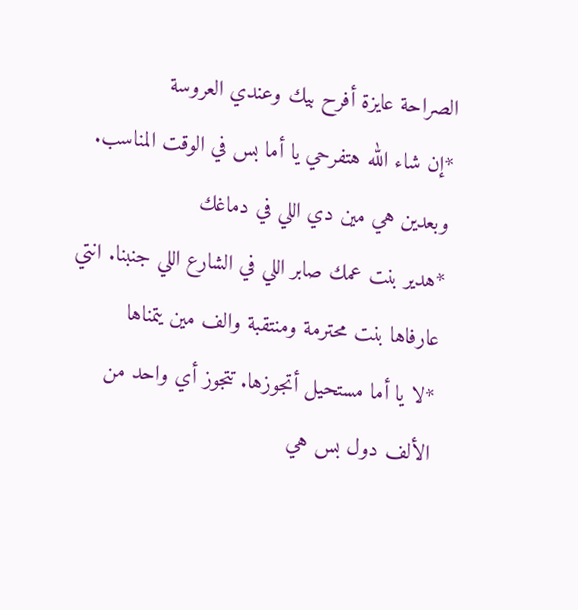الصراحة عايزة أفرح بيك وعندي العروسة
*إن شاء الله هتفرحي يا أما بس في الوقت المناسب. وبعدين هي مين دي اللي في دماغك
*هدير بنت عمك صابر اللي في الشارع اللي جنبنا. انتي عارفاها بنت محترمة ومنتقبة والف مين يتمناها
*لا يا أما مستحيل أتجوزها. تتجوز أي واحد من الألف دول بس هي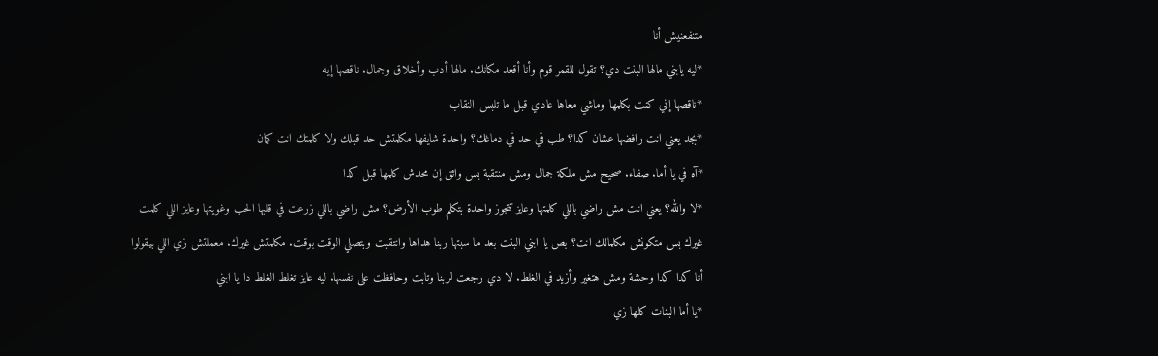متنفعنيش أنا
*ليه يابني مالها البنت دي؟ تقول للقمر قوم وأنا أقعد مكانك. مالها أدب وأخلاق وجمال. ناقصها إيه
*ناقصها إني كنت بكلمها وماشي معاها عادي قبل ما تلبس النقاب
*بجد يعني انت رافضها عشان كدا؟ طب في حد في دماغك؟ واحدة شايفها مكلمتش حد قبلك ولا كلمتك انت كمان
*آه في يا أما. صفاء. صحيح مش ملكة جمال ومش منتقبة بس واثق إن محدش كلمها قبل كدا
*لا والله؟ يعني انت مش راضي باللي كلمتها وعايز تتجوز واحدة بتكلم طوب الأرض؟ مش راضي باللي زرعت في قلبها الحب وغويتها وعايز اللي كلمت غيرك بس متكونش مكلمالك انت؟ بص يا ابني البنت بعد ما سبتها ربنا هداها وانتقبت وبتصلي الوقت بوقت. مكلمتش غيرك. معملتش زي اللي بيقولوا أنا كدا كدا وحشة ومش هتغير وأزيد في الغلط. لا دي رجعت لربنا وتابت وحافظت على نفسها. ليه عايز تغلط الغلط دا يا ابني
*يا أما البنات كلها زي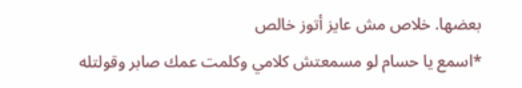بعضها. خلاص مش عايز أتوز خالص
*اسمع يا حسام لو مسمعتش كلامي وكلمت عمك صابر وقولتله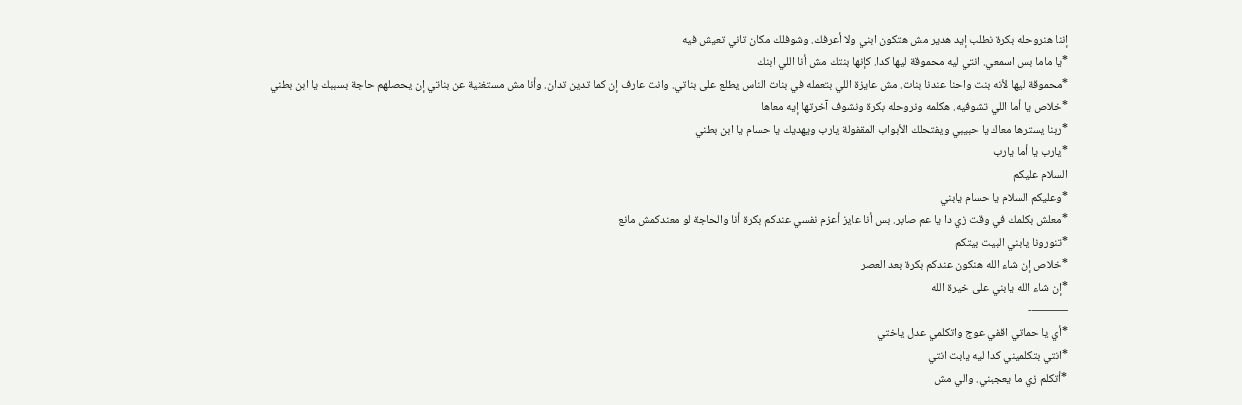إننا هنروحله بكرة نطلب إيد هدير مش هتكون ابني ولا أعرفك. وشوفلك مكان تاني تعيش فيه
*يا ماما بس اسمعي. انتي ليه محموقة ليها كدا. كإنها بنتك مش أنا اللي ابنك
*محموقة ليها لأنه بنت واحنا عندنا بنات. مش عايزة اللي بتعمله في بنات الناس يطلع على بناتي. وانت عارف إن كما تدين تدان. وأنا مش مستغنية عن بناتي إن يحصلهم حاجة بسببك يا ابن بطني
*خلاص يا أما اللي تشوفيه. هكلمه ونروحله بكرة ونشوف آخرتها إيه معاها
*ربنا يسترها معاك يا حبيبي ويفتحلك الأبواب المقفولة يارب ويهديك يا حسام يا ابن بطني
*يارب يا أما يارب
السلام عليكم
*وعليكم السلام يا حسام يابني
*معلش بكلمك في وقت زي دا يا عم صابر. بس أنا عايز أعزم نفسي عندكم بكرة أنا والحاجة لو معندكمش مانع
*تنورونا يابني البيت بيتكم
*خلاص إن شاء الله هنكون عندكم بكرة بعد العصر
*إن شاء الله يابني على خيرة الله
———-
*أي يا حماتي اقفي عوج واتكلمي عدل ياختي
*انتي بتكلميني كدا ليه يابت انتي
*أتكلم زي ما يعجبني. والي مش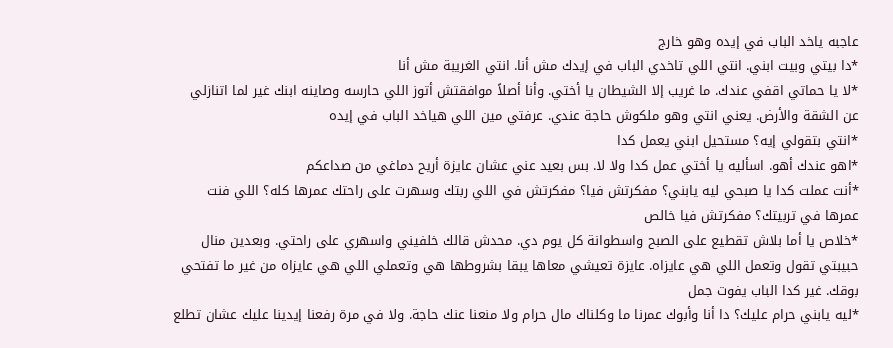عاجبه ياخد الباب في إيده وهو خارج
*دا بيتي وبيت ابني. انتي اللي تاخدي الباب في إيدك مش أنا. انتي الغريبة مش أنا
*لا يا حماتي اقفي عندك. ما غريب إلا الشيطان يا أختي. وأنا أصلاً موافقتش أتوز اللي حارسه وصاينه ابنك غير لما اتنازلي عن الشقة والأرض. يعني انتي وهو ملكوش حاجة عندي. عرفتي مين اللي هياخد الباب في إيده
*انتي بتقولي إيه؟ مستحيل ابني يعمل كدا
*اهو عندك أهو. اسأليه يا أختي عمل كدا ولا لا. بس بعيد عني عشان عايزة أريح دماغي من صداعكم
*أنت عملت كدا يا صبحي ليه يابني؟ مفكرتش فيا؟ مفكرتش في اللي ربتك وسهرت على راحتك عمرها كله؟ اللي فنت عمرها في تربيتك؟ مفكرتش فيا خالص
*خلاص يا أما بلاش تقطيع على الصبح واسطوانة كل يوم دي. محدش قالك خلفيني واسهري على راحتي. وبعدين منال حبيبتي تقول وتعمل اللي هي عايزاه. عايزة تعيشي معاها يبقا بشروطها هي وتعملي اللي هي عايزاه من غير ما تفتحي بوقك. غير كدا الباب يفوت جمل
*ليه يابني حرام عليك؟ دا أنا وأبوك عمرنا ما وكلناك مال حرام ولا منعنا عنك حاجة. ولا في مرة رفعنا إيدينا عليك عشان تطلع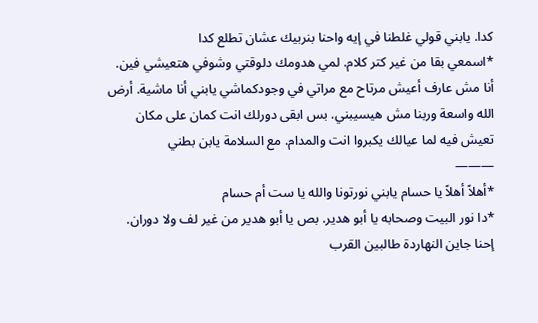كدا. يابني قولي غلطنا في إيه واحنا بنربيك عشان تطلع كدا
*اسمعي بقا من غير كتر كلام. لمي هدومك دلوقتي وشوفي هتعيشي فين. أنا مش عارف أعيش مرتاح مع مراتي في وجودكماشي يابني أنا ماشية. أرض الله واسعة وربنا مش هيسيبني. بس ابقى دورلك انت كمان على مكان تعيش فيه لما عيالك يكبروا انت والمدام. مع السلامة يابن بطني
———
*أهلاً أهلاً يا حسام يابني نورتونا والله يا ست أم حسام
*دا نور البيت وصحابه يا أبو هدير. بص يا أبو هدير من غير لف ولا دوران. إحنا جاين النهاردة طالبين القرب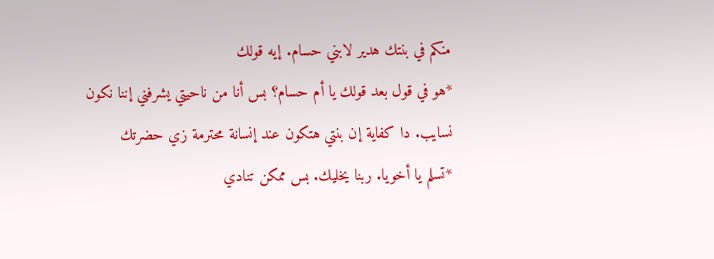منكم في بنتك هدير لابني حسام. إيه قولك
*هو في قول بعد قولك يا أم حسام؟ بس أنا من ناحيتي يشرفني إننا نكون نسايب. دا كفاية إن بنتي هتكون عند إنسانة محترمة زي حضرتك
*تسلم يا أخويا. ربنا يخليك. بس ممكن تنادي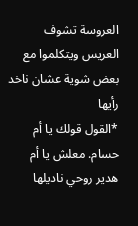العروسة تشوف العريس ويتكلموا مع بعض شوية عشان ناخد رأيها
*القول قولك يا أم حسام. معلش يا أم هدير روحي ناديلها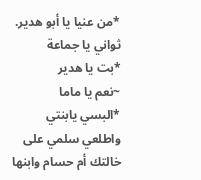*من عنيا يا أبو هدير. ثواني يا جماعة
*بت يا هدير
~نعم يا ماما
*البسي يابنتي واطلعي سلمي على خالتك أم حسام وابنها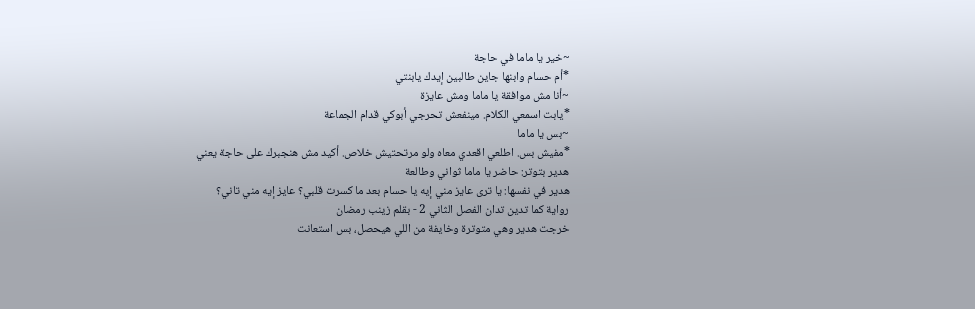~خير يا ماما في حاجة
*أم حسام وابنها جاين طالبين إيدك يابنتي
~أنا مش موافقة يا ماما ومش عايزة
*يابت اسمعي الكلام. مينفعش تحرجي أبوكي قدام الجماعة
~بس يا ماما
*مفيش بس. اطلعي اقعدي معاه ولو مرتحتيش خلاص. أكيد مش هنجبرك على حاجة يعني
هدير بتوتر: حاضر يا ماما ثواني وطالعة
هدير في نفسها: يا ترى عايز مني إيه يا حسام بعد ما كسرت قلبي؟ عايز إيه مني تاني؟
رواية كما تدين تدان الفصل الثاني 2 - بقلم زينب رمضان
خرجت هدير وهي متوترة وخايفة من اللي هيحصل، بس استعانت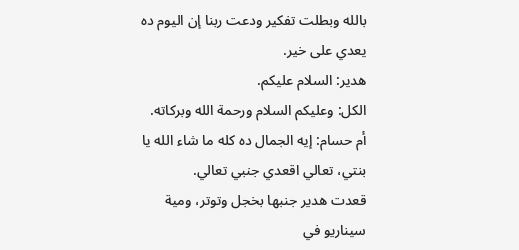بالله وبطلت تفكير ودعت ربنا إن اليوم ده يعدي على خير.
هدير: السلام عليكم.
الكل: وعليكم السلام ورحمة الله وبركاته.
أم حسام: إيه الجمال ده كله ما شاء الله يا بنتي، تعالي اقعدي جنبي تعالي.
قعدت هدير جنبها بخجل وتوتر، ومية سيناريو في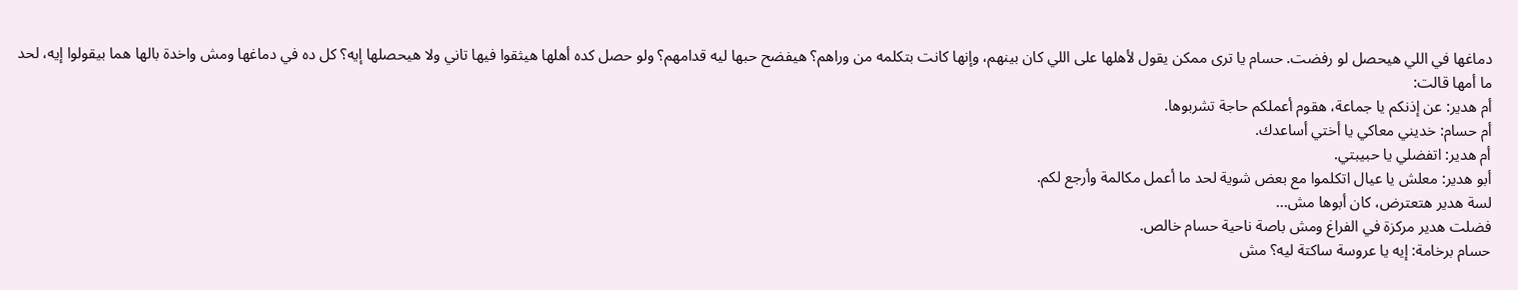دماغها في اللي هيحصل لو رفضت. حسام يا ترى ممكن يقول لأهلها على اللي كان بينهم، وإنها كانت بتكلمه من وراهم؟ هيفضح حبها ليه قدامهم؟ ولو حصل كده أهلها هيثقوا فيها تاني ولا هيحصلها إيه؟ كل ده في دماغها ومش واخدة بالها هما بيقولوا إيه، لحد ما أمها قالت:
أم هدير: عن إذنكم يا جماعة، هقوم أعملكم حاجة تشربوها.
أم حسام: خديني معاكي يا أختي أساعدك.
أم هدير: اتفضلي يا حبيبتي.
أبو هدير: معلش يا عيال اتكلموا مع بعض شوية لحد ما أعمل مكالمة وأرجع لكم.
لسة هدير هتعترض، كان أبوها مش...
فضلت هدير مركزة في الفراغ ومش باصة ناحية حسام خالص.
حسام برخامة: إيه يا عروسة ساكتة ليه؟ مش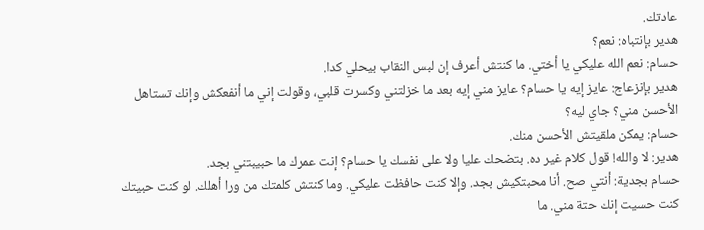عادتك.
هدير بإنتباه: نعم؟
حسام: نعم الله عليكي يا أختي. ما كنتش أعرف إن لبس النقاب بيحلي كدا.
هدير بإنزعاج: عايز إيه يا حسام؟ عايز مني إيه بعد ما خزلتني وكسرت قلبي، وقولت إني ما أنفعكش وإنك تستاهل الأحسن مني؟ جاي ليه؟
حسام: يمكن ملقيتش الأحسن منك.
هدير: لا والله! قول كلام غير ده. بتضحك عليا ولا على نفسك يا حسام؟ إنت عمرك ما حبيبتني بجد.
حسام بجدية: أنتي صح. أنا محبتكيش بجد. وإلا كنت حافظت عليكي. وما كنتش كلمتك من ورا أهلك. لو كنت حبيتك كنت حسيت إنك حتة مني. ما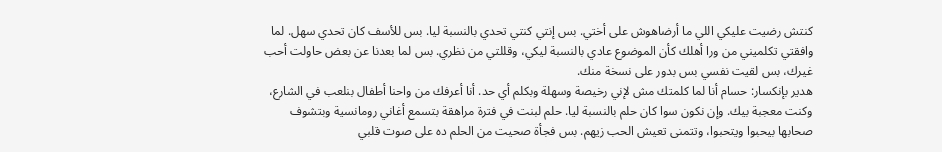كنتش رضيت عليكي اللي ما أرضاهوش على أختي. بس إنتي كنتي تحدي بالنسبة ليا. بس للأسف كان تحدي سهل. لما وافقتي تكلميني من ورا أهلك كأن الموضوع عادي بالنسبة ليكي، وقللتي من نظري. بس لما بعدنا عن بعض حاولت أحب غيرك، بس لقيت نفسي بس بدور على نسخة منك.
هدير بإنكسار: حسام أنا لما كلمتك مش لإني رخيصة وسهلة وبكلم أي حد. أنا أعرفك من واحنا أطفال بنلعب في الشارع، وكنت معجبة بيك. وإن نكون سوا كان حلم بالنسبة ليا. حلم لبنت في فترة مراهقة بتسمع أغاني رومانسية وبتشوف صحابها بيحبوا ويتحبوا، وتتمنى تعيش الحب زيهم. بس فجأة صحيت من الحلم ده على صوت قلبي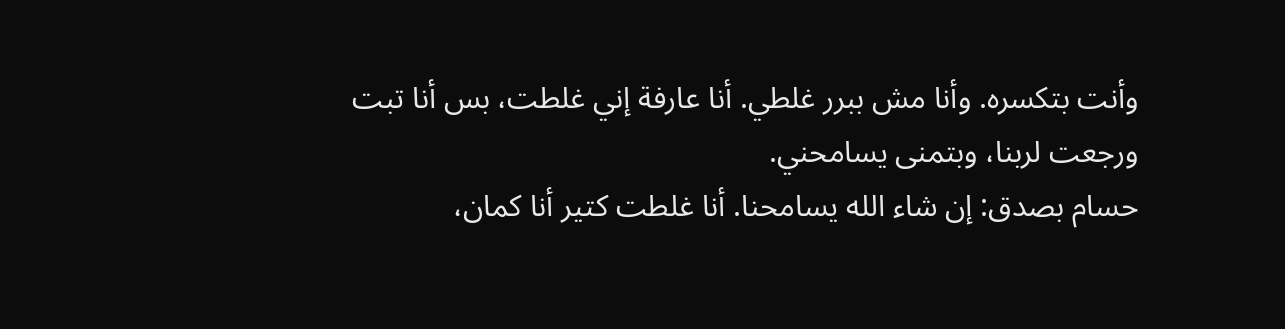وأنت بتكسره. وأنا مش ببرر غلطي. أنا عارفة إني غلطت، بس أنا تبت ورجعت لربنا، وبتمنى يسامحني.
حسام بصدق: إن شاء الله يسامحنا. أنا غلطت كتير أنا كمان،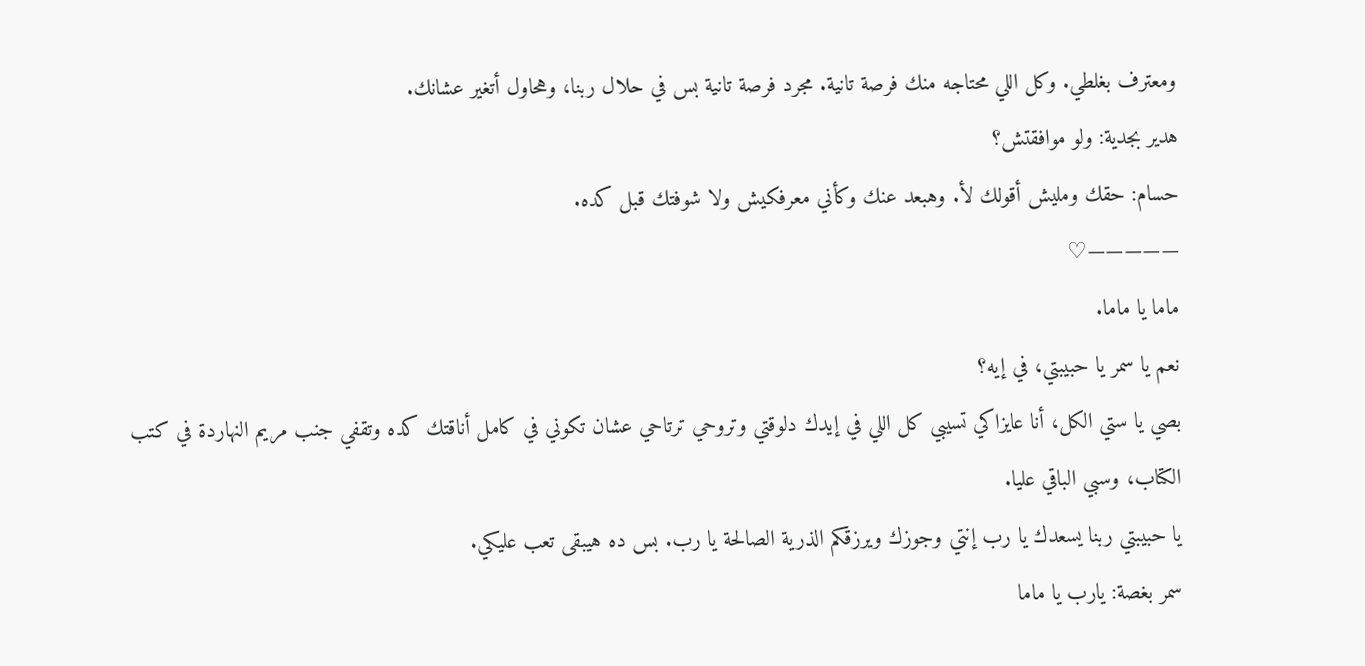ومعترف بغلطي. وكل اللي محتاجه منك فرصة تانية. مجرد فرصة تانية بس في حلال ربنا، وهحاول أتغير عشانك.
هدير بجدية: ولو موافقتش؟
حسام: حقك ومليش أقولك لأ. وهبعد عنك وكأني معرفكيش ولا شوفتك قبل كده.
—————♡
ماما يا ماما.
نعم يا سمر يا حبيبتي، في إيه؟
بصي يا ستي الكل، أنا عايزاكي تسيبي كل اللي في إيدك دلوقتي وتروحي ترتاحي عشان تكوني في كامل أناقتك كده وتقفي جنب مريم النهاردة في كتب الكتاب، وسبي الباقي عليا.
يا حبيبتي ربنا يسعدك يا رب إنتي وجوزك ويرزقكم الذرية الصالحة يا رب. بس ده هيبقى تعب عليكي.
سمر بغصة: يارب يا ماما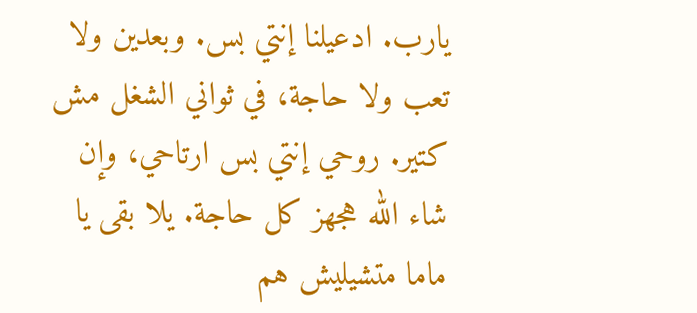يارب. ادعيلنا إنتي بس. وبعدين ولا تعب ولا حاجة، في ثواني الشغل مش كتير. روحي إنتي بس ارتاحي، وإن شاء الله هجهز كل حاجة. يلا بقى يا ماما متشيليش هم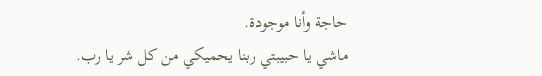حاجة وأنا موجودة.
ماشي يا حبيبتي ربنا يحميكي من كل شر يا رب.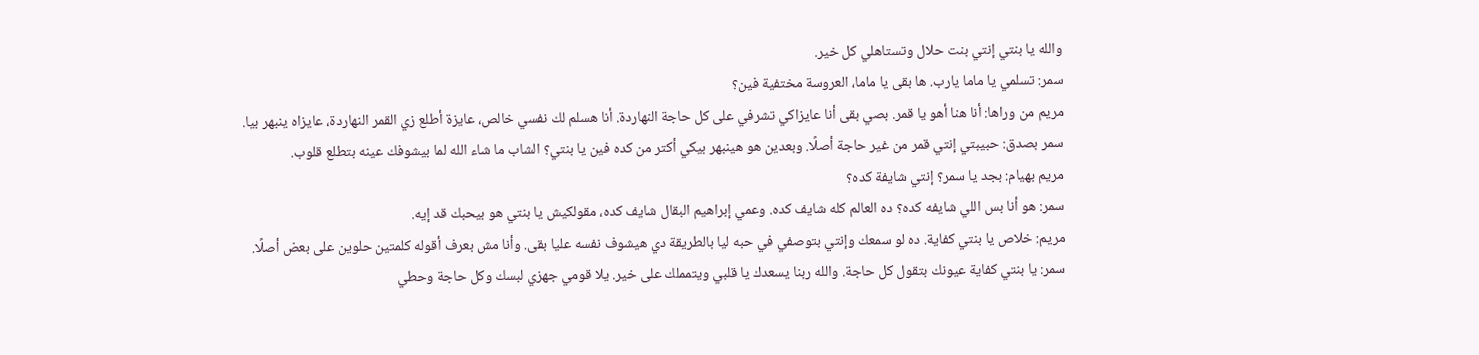والله يا بنتي إنتي بنت حلال وتستاهلي كل خير.
سمر: تسلمي يا ماما يارب. ها بقى يا ماما، العروسة مختفية فين؟
مريم من وراها: أنا هنا أهو يا قمر. بصي بقى أنا عايزاكي تشرفي على كل حاجة النهاردة. أنا هسلم لك نفسي خالص، عايزة أطلع زي القمر النهاردة، عايزاه ينبهر بيا.
سمر بصدق: حبيبتي إنتي قمر من غير حاجة أصلًا. وبعدين هو هينبهر بيكي أكتر من كده فين يا بنتي؟ الشاب ما شاء الله لما بيشوفك عينه بتطلع قلوب.
مريم بهيام: بجد يا سمر؟ إنتي شايفة كده؟
سمر: هو أنا بس اللي شايفه كده؟ ده العالم كله شايف كده. وعمي إبراهيم البقال شايف كده، مقولكيش يا بنتي هو بيحبك قد إيه.
مريم: خلاص يا بنتي كفاية. ده لو سمعك وإنتي بتوصفي في حبه ليا بالطريقة دي هيشوف نفسه عليا بقى. وأنا مش بعرف أقوله كلمتين حلوين على بعض أصلًا.
سمر: يا بنتي كفاية عيونك بتقول كل حاجة. والله ربنا يسعدك يا قلبي ويتمملك على خير. يلا قومي جهزي لبسك وكل حاجة وحطي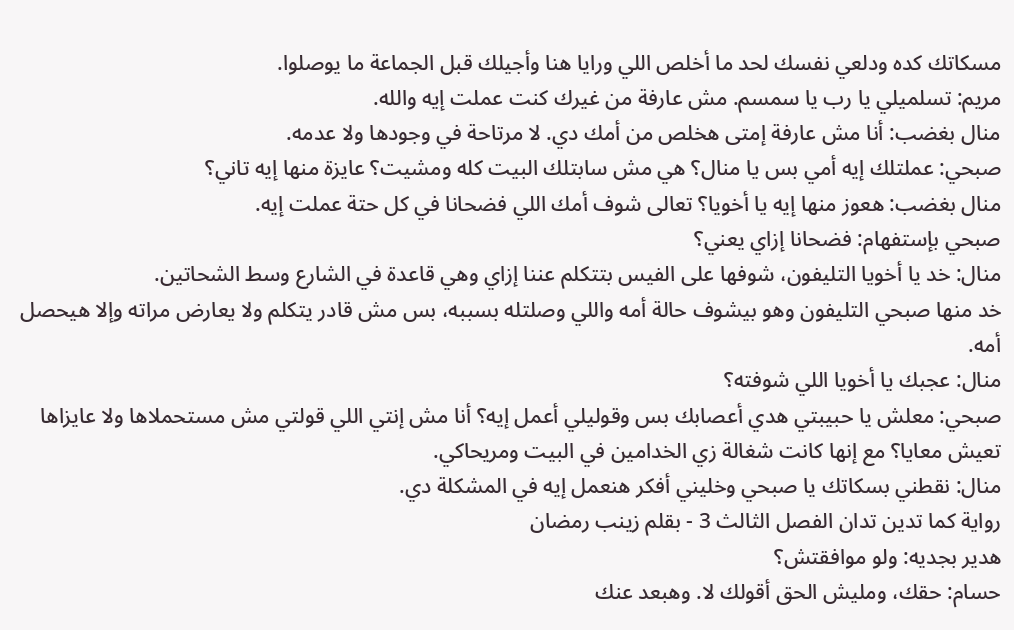مسكاتك كده ودلعي نفسك لحد ما أخلص اللي ورايا هنا وأجيلك قبل الجماعة ما يوصلوا.
مريم: تسلميلي يا رب يا سمسم. مش عارفة من غيرك كنت عملت إيه والله.
منال بغضب: أنا مش عارفة إمتى هخلص من أمك دي. لا مرتاحة في وجودها ولا عدمه.
صبحي: عملتلك إيه أمي بس يا منال؟ هي مش سابتلك البيت كله ومشيت؟ عايزة منها إيه تاني؟
منال بغضب: هعوز منها إيه يا أخويا؟ تعالى شوف أمك اللي فضحانا في كل حتة عملت إيه.
صبحي بإستفهام: فضحانا إزاي يعني؟
منال: خد يا أخويا التليفون، شوفها على الفيس بتتكلم عننا إزاي وهي قاعدة في الشارع وسط الشحاتين.
خد منها صبحي التليفون وهو بيشوف حالة أمه واللي وصلتله بسببه، بس مش قادر يتكلم ولا يعارض مراته وإلا هيحصل أمه.
منال: عجبك يا أخويا اللي شوفته؟
صبحي: معلش يا حبيبتي هدي أعصابك بس وقوليلي أعمل إيه؟ أنا مش إنتي اللي قولتي مش مستحملاها ولا عايزاها تعيش معايا؟ مع إنها كانت شغالة زي الخدامين في البيت ومريحاكي.
منال: نقطني بسكاتك يا صبحي وخليني أفكر هنعمل إيه في المشكلة دي.
رواية كما تدين تدان الفصل الثالث 3 - بقلم زينب رمضان
هدير بجديه: ولو موافقتش؟
حسام: حقك، ومليش الحق أقولك لا. وهبعد عنك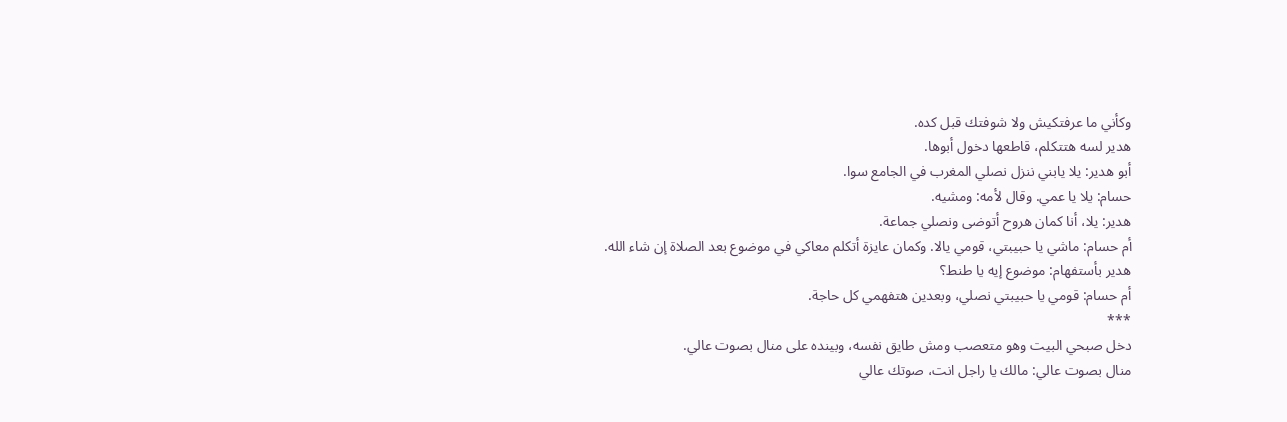وكأني ما عرفتكيش ولا شوفتك قبل كده.
هدير لسه هتتكلم، قاطعها دخول أبوها.
أبو هدير: يلا يابني ننزل نصلي المغرب في الجامع سوا.
حسام: يلا يا عمي. وقال لأمه: ومشيه.
هدير: يلا، أنا كمان هروح أتوضى ونصلي جماعة.
أم حسام: ماشي يا حبيبتي، قومي يالا. وكمان عايزة أتكلم معاكي في موضوع بعد الصلاة إن شاء الله.
هدير بأستفهام: موضوع إيه يا طنط؟
أم حسام: قومي يا حبيبتي نصلي، وبعدين هتفهمي كل حاجة.
***
دخل صبحي البيت وهو متعصب ومش طايق نفسه، وبينده على منال بصوت عالي.
منال بصوت عالي: مالك يا راجل انت، صوتك عالي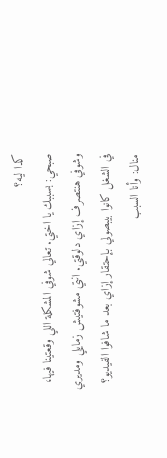كدا ليه؟
صبحي: بسببك يا اختي. تعالي شوفي المشكلة اللي وقعتينا فيها، وشوفي هنتصرف إزاي دلوقتي. انتي مشوفتيش زمايلي ومديري في الشغل كانوا بيبصولي بإحتقار إزاي بعد ما شافوا الفيديو؟
منال: وأنا السبب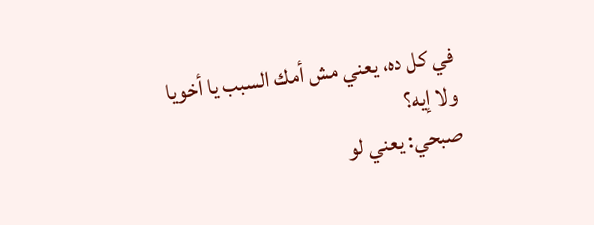في كل ده، يعني مش أمك السبب يا أخويا ولا إيه؟
صبحي: يعني لو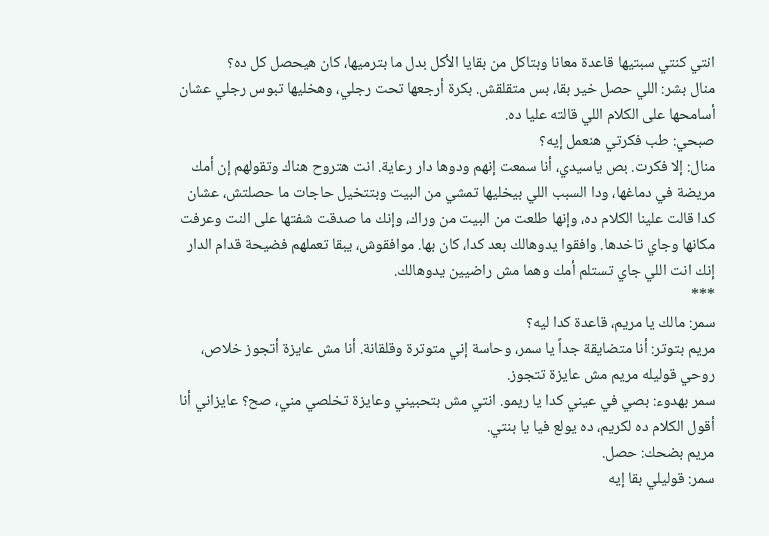انتي كنتي سبتيها قاعدة معانا وبتاكل من بقايا الأكل بدل ما بترميها، كان هيحصل كل ده؟
منال بشر: اللي حصل خير بقا، بس متقلقش. بكرة أرجعها تحت رجلي، وهخليها تبوس رجلي عشان أسامحها على الكلام اللي قالته عليا ده.
صبحي: طب فكرتي هنعمل إيه؟
منال: إلا فكرت. بص ياسيدي، أنا سمعت إنهم ودوها دار رعاية. انت هتروح هناك وتقولهم إن أمك مريضة في دماغها، ودا السبب اللي بيخليها تمشي من البيت وبتتخيل حاجات ما حصلتش، عشان كدا قالت علينا الكلام ده، وإنها طلعت من البيت من وراك، وإنك ما صدقت شفتها على النت وعرفت مكانها وجاي تاخدها. وافقوا يدوهالك بعد كدا، كان بها. موافقوش، يبقا تعملهم فضيحة قدام الدار إنك انت اللي جاي تستلم أمك وهما مش راضيين يدوهالك.
***
سمر: مالك يا مريم، قاعدة كدا ليه؟
مريم بتوتر: أنا متضايقة جداً يا سمر، وحاسة إني متوترة وقلقانة. أنا مش عايزة أتجوز خلاص، روحي قوليله مريم مش عايزة تتجوز.
سمر بهدوء: بصي في عيني كدا يا ريمو. انتي مش بتحبيني وعايزة تخلصي مني، صح؟ عايزاني أنا أقول الكلام ده لكريم، ده يولع فيا يا بنتي.
مريم بضحك: حصل.
سمر: قوليلي بقا إيه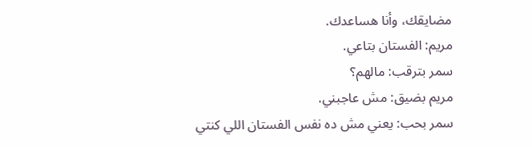مضايقك، وأنا هساعدك.
مريم: الفستان بتاعي.
سمر بترقب: مالهم؟
مريم بضيق: مش عاجبني.
سمر بحب: يعني مش ده نفس الفستان اللي كنتي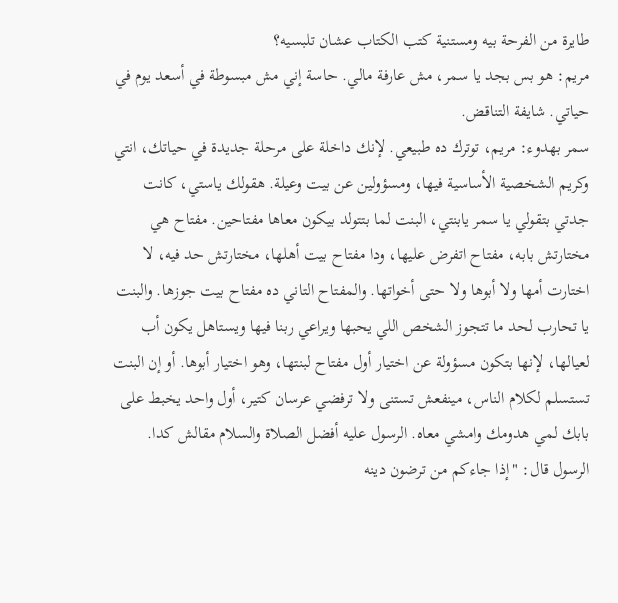طايرة من الفرحة بيه ومستنية كتب الكتاب عشان تلبسيه؟
مريم: هو بس بجد يا سمر، مش عارفة مالي. حاسة إني مش مبسوطة في أسعد يوم في حياتي. شايفة التناقض.
سمر بهدوء: مريم، توترك ده طبيعي. لإنك داخلة على مرحلة جديدة في حياتك، انتي وكريم الشخصية الأساسية فيها، ومسؤولين عن بيت وعيلة. هقولك ياستي، كانت جدتي بتقولي يا سمر يابنتي، البنت لما بتتولد بيكون معاها مفتاحين. مفتاح هي مختارتش بابه، مفتاح اتفرض عليها، ودا مفتاح بيت أهلها، مختارتش حد فيه، لا اختارت أمها ولا أبوها ولا حتى أخواتها. والمفتاح التاني ده مفتاح بيت جوزها. والبنت يا تحارب لحد ما تتجوز الشخص اللي يحبها ويراعي ربنا فيها ويستاهل يكون أب لعيالها، لإنها بتكون مسؤولة عن اختيار أول مفتاح لبنتها، وهو اختيار أبوها. أو إن البنت تستسلم لكلام الناس، مينفعش تستنى ولا ترفضي عرسان كتير، أول واحد يخبط على بابك لمي هدومك وامشي معاه. الرسول عليه أفضل الصلاة والسلام مقالش كدا. الرسول قال: "إذا جاءكم من ترضون دينه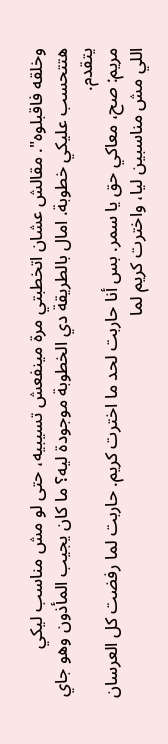وخلقه فاقبلوه". مقالش عشان اتخطبتي مرة مينفعش تسيبيه، حتى لو مش مناسب ليكي هتتحسب عليكي خطوبة. امال بالطريقة دي الخطوبة موجودة ليه؟ ما كان يجيب المأذون وهو جاي يتقدم.
مريم: صح، معاكي حق يا سمر. بس أنا حاربت لحد ما اخترت كريم. حاربت لما رفضت كل العرسان اللي مش مناسبين ليا، واخترت كريم لما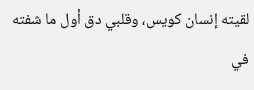لقيته إنسان كويس، وقلبي دق أول ما شفته في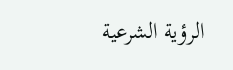الرؤية الشرعية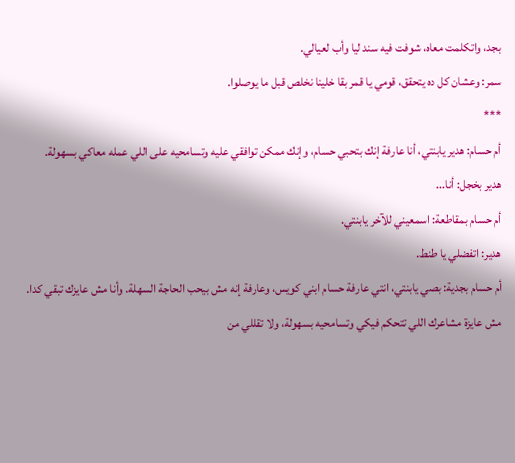بجد، واتكلمت معاه، شوفت فيه سند ليا وأب لعيالي.
سمر: وعشان كل ده يتحقق، قومي يا قمر بقا خلينا نخلص قبل ما يوصلوا.
***
أم حسام: هدير يابنتي، أنا عارفة إنك بتحبي حسام، وإنك ممكن توافقي عليه وتسامحيه على اللي عمله معاكي بسهولة.
هدير بخجل: أنا...
أم حسام بمقاطعة: اسمعيني للآخر يابنتي.
هدير: اتفضلي يا طنط.
أم حسام بجدية: بصي يابنتي، انتي عارفة حسام ابني كويس، وعارفة إنه مش بيحب الحاجة السهلة. وأنا مش عايزك تبقي كدا. مش عايزة مشاعرك اللي تتحكم فيكي وتسامحيه بسهولة، ولا تقللي من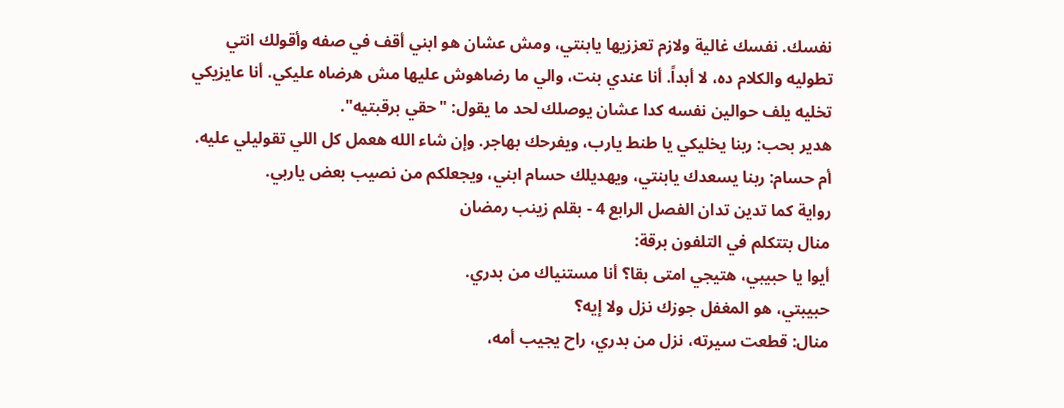نفسك. نفسك غالية ولازم تعززيها يابنتي، ومش عشان هو ابني أقف في صفه وأقولك انتي تطوليه والكلام ده، لا أبداً. أنا عندي بنت، والي ما رضاهوش عليها مش هرضاه عليكي. أنا عايزيكي تخليه يلف حوالين نفسه كدا عشان يوصلك لحد ما يقول: "حقي برقبتيه".
هدير بحب: ربنا يخليكي يا طنط يارب، ويفرحك بهاجر. وإن شاء الله هعمل كل اللي تقوليلي عليه.
أم حسام: ربنا يسعدك يابنتي، ويهديلك حسام ابني، ويجعلكم من نصيب بعض ياربي.
رواية كما تدين تدان الفصل الرابع 4 - بقلم زينب رمضان
منال بتتكلم في التلفون برقة:
أيوا يا حبيبي، هتيجي امتى بقا؟ أنا مستنياك من بدري.
حبيبتي، هو المغفل جوزك نزل ولا إيه؟
منال: قطعت سيرته، نزل من بدري، راح يجيب أمه،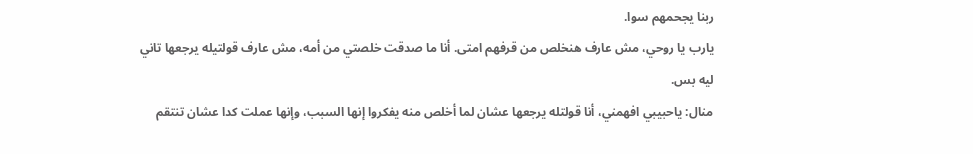ربنا يجحمهم سوا.
يارب يا روحي، مش عارف هنخلص من قرفهم امتى. أنا ما صدقت خلصتي من أمه، مش عارف قولتيله يرجعها تاني ليه بس.
منال: ياحبيبي افهمني، أنا قولتله يرجعها عشان لما أخلص منه يفكروا إنها السبب، وإنها عملت كدا عشان تنتقم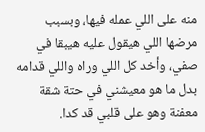منه على اللي عمله فيها، وبسبب مرضها اللي هيقول عليه هيبقا في صفي، وأخد كل اللي وراه واللي قدامه بدل ما هو معيشني في حتة شقة معفنة وهو على قلبي قد كدا.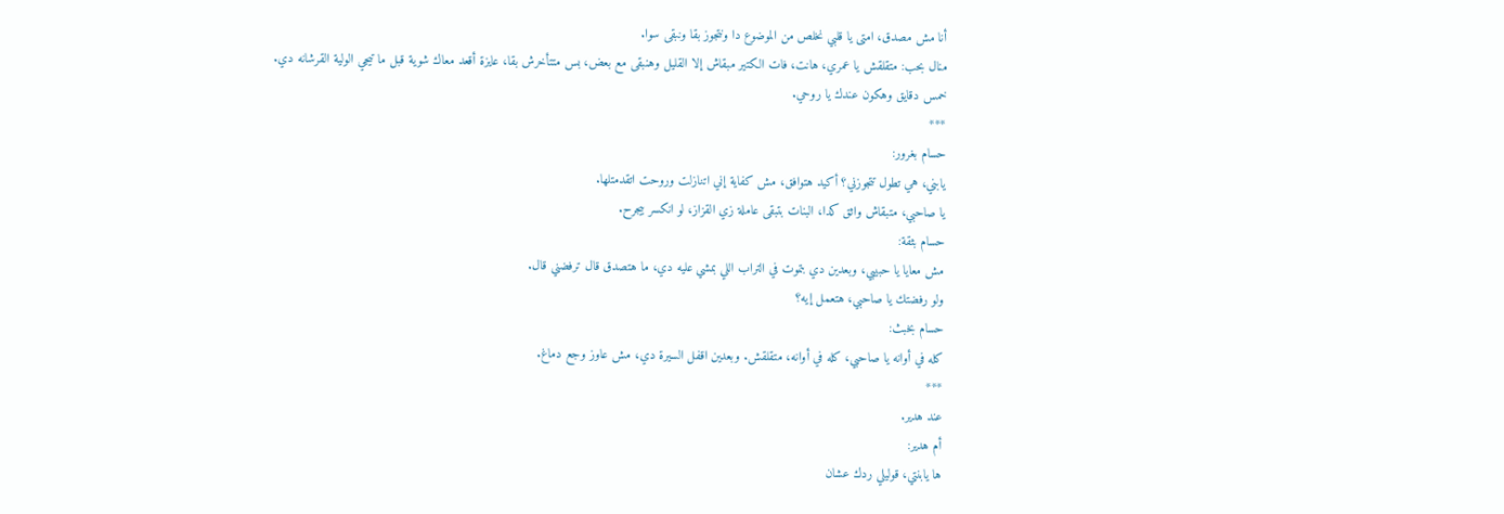أنا مش مصدق، امتى يا قلبي نخلص من الموضوع دا ونتجوز بقا ونبقى سوا.
منال بحب: متقلقش يا عمري، هانت، فات الكتير مبقاش إلا القليل وهنبقى مع بعض، بس متتأخرش بقا، عايزة أقعد معاك شوية قبل ما تيجي الولية القرشانه دي.
خمس دقايق وهكون عندك يا روحي.
***
حسام بغرور:
يابني، هي تطول تتجوزني؟ أكيد هتوافق، مش كفاية إني اتنازلت وروحت اتقدمتلها.
يا صاحبي، متبقاش واثق كدا، البنات بتبقى عاملة زي القزاز، لو انكسر بيجرح.
حسام بثقة:
مش معايا يا حبيبي، وبعدين دي بتموت في التراب اللي بمشي عليه دي، ما هتصدق قال ترفضني قال.
ولو رفضتك يا صاحبي، هتعمل إيه؟
حسام بخبث:
كله في أوانه يا صاحبي، كله في أوانه، متقلقش. وبعدين اقفل السيرة دي، مش عاوز وجع دماغ.
***
عند هدير.
أم هدير:
ها يابنتي، قوليلي ردك عشان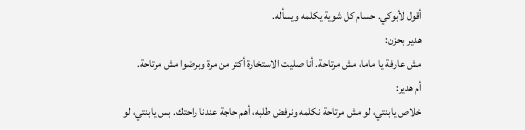أقول لأبوكي. حسام كل شوية يكلمه ويسأله.
هدير بحزن:
مش عارفة يا ماما، مش مرتاحة. أنا صليت الاستخارة أكتر من مرة وبرضوا مش مرتاحة.
أم هدير:
خلاص يابنتي، لو مش مرتاحة نكلمه ونرفض طلبه، أهم حاجة عندنا راحتك. بس يابنتي، لو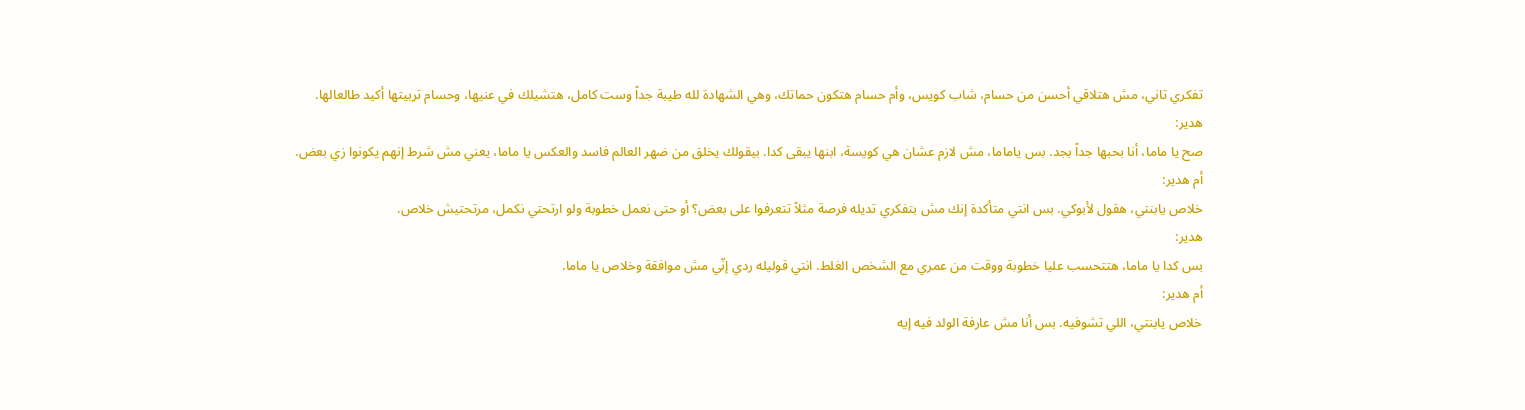تفكري تاني، مش هتلاقي أحسن من حسام، شاب كويس، وأم حسام هتكون حماتك، وهي الشهادة لله طيبة جداً وست كامل، هتشيلك في عنيها، وحسام تربيتها أكيد طالعالها.
هدير:
صح يا ماما، أنا بحبها جداً بجد. بس ياماما، مش لازم عشان هي كويسة، ابنها يبقى كدا. بيقولك يخلق من ضهر العالم فاسد والعكس يا ماما، يعني مش شرط إنهم يكونوا زي بعض.
أم هدير:
خلاص يابنتي، هقول لأبوكي. بس انتي متأكدة إنك مش بتفكري تديله فرصة مثلاً تتعرفوا على بعض؟ أو حتى نعمل خطوبة ولو ارتحتي نكمل، مرتحتيش خلاص.
هدير:
بس كدا يا ماما، هتتحسب عليا خطوبة ووقت من عمري مع الشخص الغلط. انتي قوليله ردي إنّي مش موافقة وخلاص يا ماما.
أم هدير:
خلاص يابنتي، اللي تشوفيه. بس أنا مش عارفة الولد فيه إيه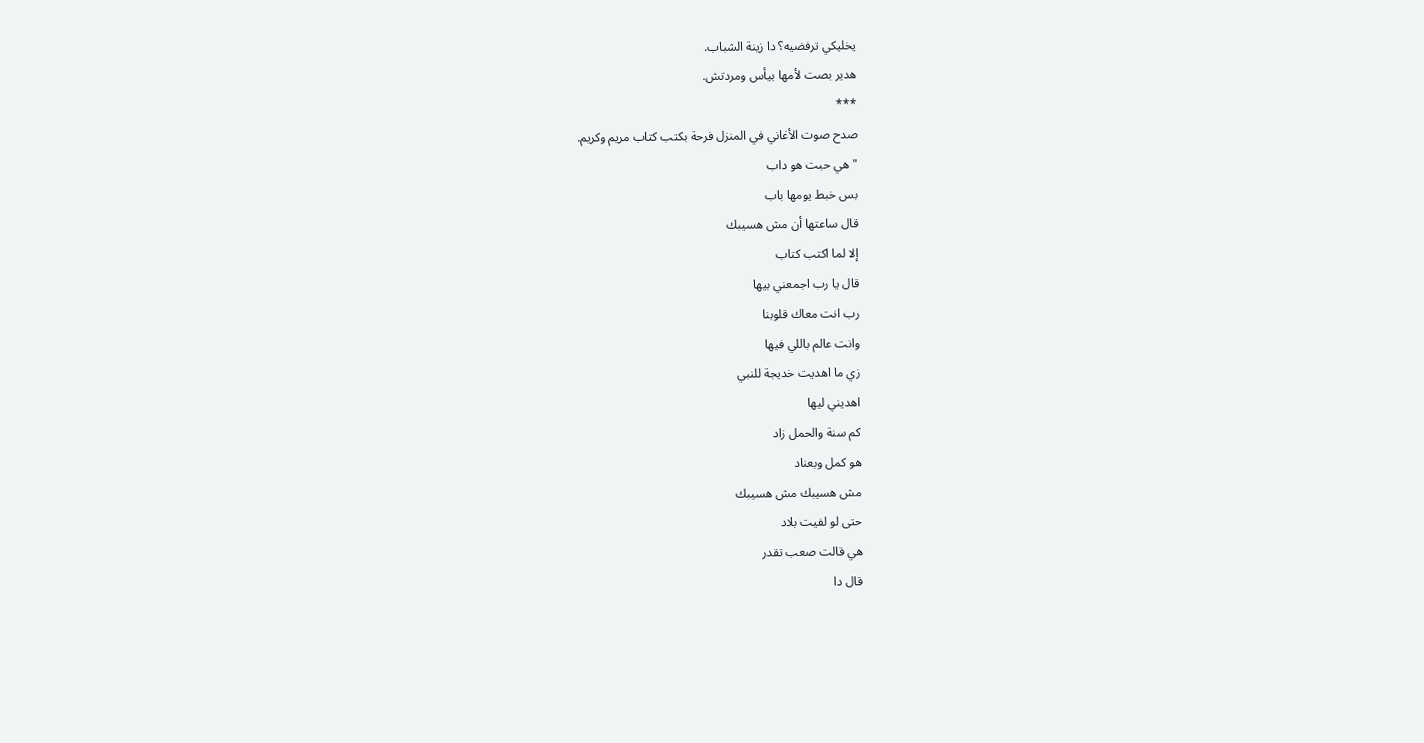يخليكي ترفضيه؟ دا زينة الشباب.
هدير بصت لأمها بيأس ومردتش.
***
صدح صوت الأغاني في المنزل فرحة بكتب كتاب مريم وكريم.
"هي حبت هو داب
بس خبط يومها باب
قال ساعتها أن مش هسيبك
إلا لما اكتب كتاب
قال يا رب اجمعني بيها
رب انت معاك قلوبنا
وانت عالم باللي فيها
زي ما اهديت خديجة للنبي
اهديني ليها
كم سنة والحمل زاد
هو كمل وبعناد
مش هسيبك مش هسيبك
حتى لو لفيت بلاد
هي قالت صعب تقدر
قال دا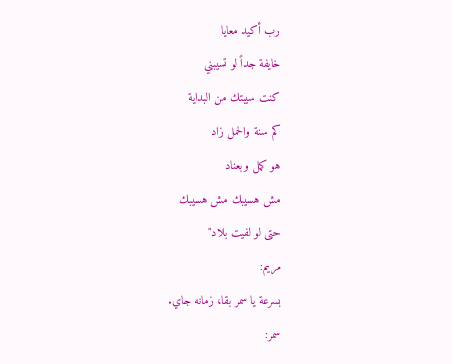رب أكيد معايا
خايفة جداً لو تسيبني
كنت سيبتك من البداية
كم سنة والحمل زاد
هو كمل وبعناد
مش هسيبك مش هسيبك
حتى لو لفيت بلاد"
مريم:
بسرعة يا سمر بقا، زمانه جاي.
سمر: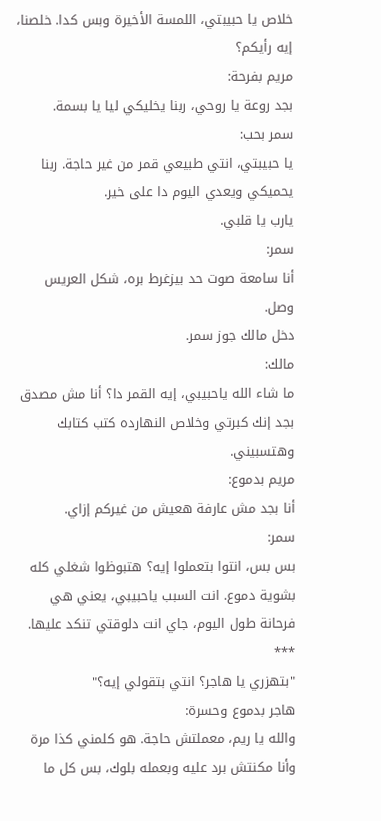خلاص يا حبيبتي، اللمسة الأخيرة وبس كدا. خلصنا، إيه رأيكم؟
مريم بفرحة:
بجد روعة يا روحي، ربنا يخليكي ليا يا بسمة.
سمر بحب:
يا حبيبتي، انتي طبيعي قمر من غير حاجة. ربنا يحميكي ويعدي اليوم دا على خير.
يارب يا قلبي.
سمر:
أنا سامعة صوت حد بيزغرط بره، شكل العريس وصل.
دخل مالك جوز سمر.
مالك:
ما شاء الله ياحبيبي، إيه القمر دا؟ أنا مش مصدق بجد إنك كبرتي وخلاص النهارده كتب كتابك وهتسبيني.
مريم بدموع:
أنا بجد مش عارفة هعيش من غيركم إزاي.
سمر:
بس بس، انتوا بتعملوا إيه؟ هتبوظوا شغلي كله بشوية دموع. انت السبب ياحبيبي، يعني هي فرحانة طول اليوم، جاي انت دلوقتي تنكد عليها.
***
"بتهزري يا هاجر؟ انتي بتقولي إيه؟"
هاجر بدموع وحسرة:
والله يا ريم، معملتش حاجة. هو كلمني كذا مرة وأنا مكنتش برد عليه وبعمله بلوك، بس كل ما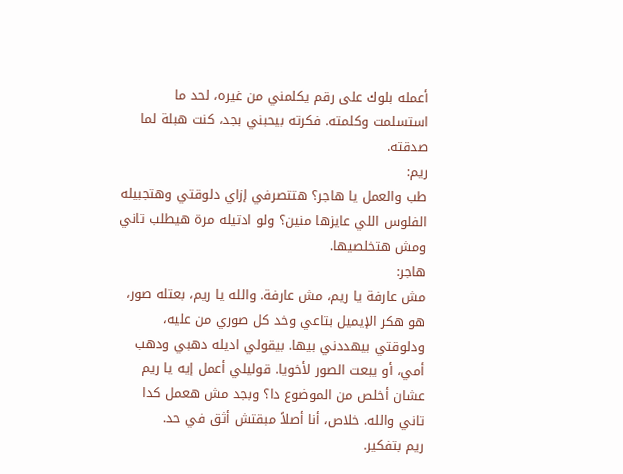أعمله بلوك على رقم يكلمني من غيره، لحد ما استسلمت وكلمته. فكرته بيحبني بجد، كنت هبلة لما صدقته.
ريم:
طب والعمل يا هاجر؟ هتتصرفي إزاي دلوقتي وهتجبيله الفلوس اللي عايزها منين؟ ولو ادتيله مرة هيطلب تاني ومش هتخلصيها.
هاجر:
مش عارفة يا ريم، مش عارفة. والله يا ريم، بعتله صور، هو هكر الإيميل بتاعي وخد كل صوري من عليه، ودلوقتي بيهددني بيها. بيقولي اديله دهبي ودهب أمي، أو يبعت الصور لأخويا. قوليلي أعمل إيه يا ريم عشان أخلص من الموضوع دا؟ وبجد مش هعمل كدا تاني والله. خلاص، أنا أصلاً مبقتش أثق في حد.
ريم بتفكير.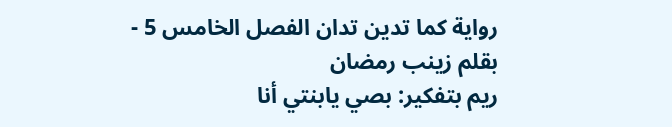رواية كما تدين تدان الفصل الخامس 5 - بقلم زينب رمضان
ريم بتفكير: بصي يابنتي أنا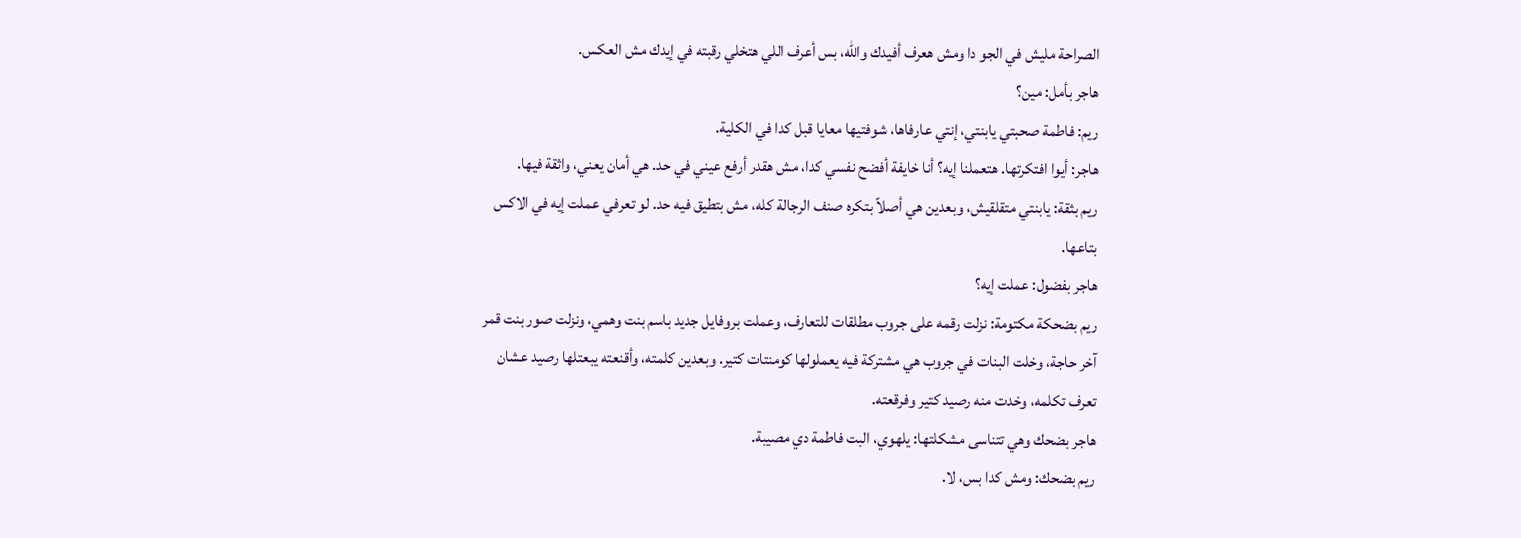الصراحة مليش في الجو دا ومش هعرف أفيدك والله، بس أعرف اللي هتخلي رقبته في إيدك مش العكس.
هاجر بأمل: مين؟
ريم: فاطمة صحبتي يابنتي، إنتي عارفاها، شوفتيها معايا قبل كدا في الكلية.
هاجر: أيوا افتكرتها. هتعملنا إيه؟ أنا خايفة أفضح نفسي كدا، مش هقدر أرفع عيني في حد. هي أمان يعني، واثقة فيها.
ريم بثقة: يابنتي متقلقيش، وبعدين هي أصلاً بتكره صنف الرجالة كله، مش بتطيق فيه حد. لو تعرفي عملت إيه في الاكس بتاعها.
هاجر بفضول: عملت إيه؟
ريم بضحكة مكتومة: نزلت رقمه على جروب مطلقات للتعارف، وعملت بروفايل جديد باسم بنت وهمي، ونزلت صور بنت قمر آخر حاجة، وخلت البنات في جروب هي مشتركة فيه يعملولها كومنتات كتير. وبعدين كلمته، وأقنعته يبعتلها رصيد عشان تعرف تكلمه، وخدت منه رصيد كتير وفرقعته.
هاجر بضحك وهي تتناسى مشكلتها: يلهوي، البت فاطمة دي مصيبة.
ريم بضحك: ومش كدا بس، لا.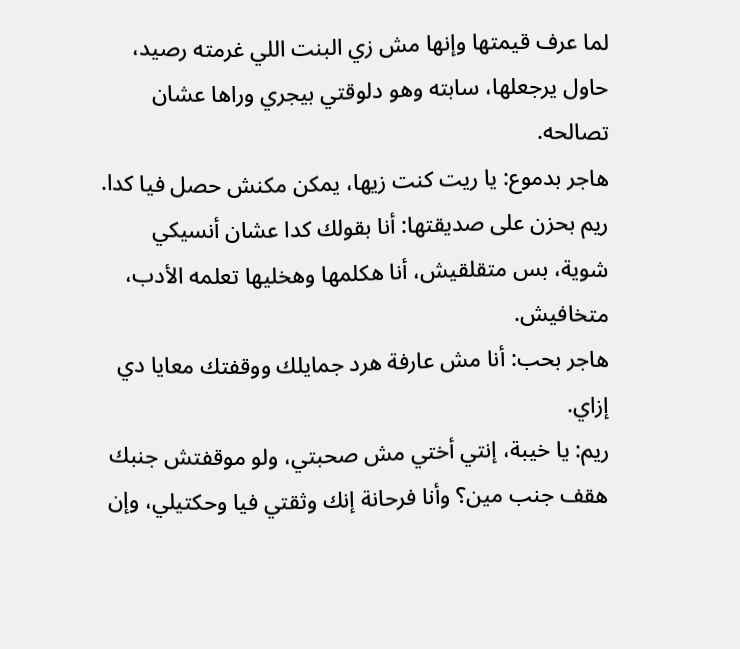لما عرف قيمتها وإنها مش زي البنت اللي غرمته رصيد، حاول يرجعلها، سابته وهو دلوقتي بيجري وراها عشان تصالحه.
هاجر بدموع: يا ريت كنت زيها، يمكن مكنش حصل فيا كدا.
ريم بحزن على صديقتها: أنا بقولك كدا عشان أنسيكي شوية، بس متقلقيش، أنا هكلمها وهخليها تعلمه الأدب، متخافيش.
هاجر بحب: أنا مش عارفة هرد جمايلك ووقفتك معايا دي إزاي.
ريم: يا خيبة، إنتي أختي مش صحبتي، ولو موقفتش جنبك هقف جنب مين؟ وأنا فرحانة إنك وثقتي فيا وحكتيلي، وإن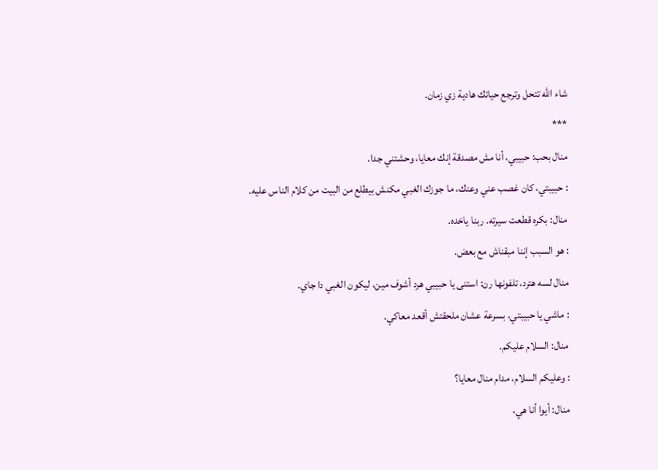شاء الله تتحل وترجع حياتك هادية زي زمان.
***
منال بحب: حبيبي، أنا مش مصدقة إنك معايا، وحشتني جدا.
: حبيبتي، كان غصب عني وعنك، ما جوزك الغبي مكنش بيطلع من البيت من كلام الناس عليه.
منال: بكره قطعت سيرته. ربنا ياخده.
: هو السبب إننا مبقناش مع بعض.
منال لسه هترد، تلفونها رن: استنى يا حبيبي هرد أشوف مين، ليكون الغبي دا جاي.
: ماشي يا حبيبتي، بسرعة عشان ملحقتش أقعد معاكي.
منال: السلام عليكم.
: وعليكم السلام، مدام منال معايا؟
منال: أيوا أنا هي،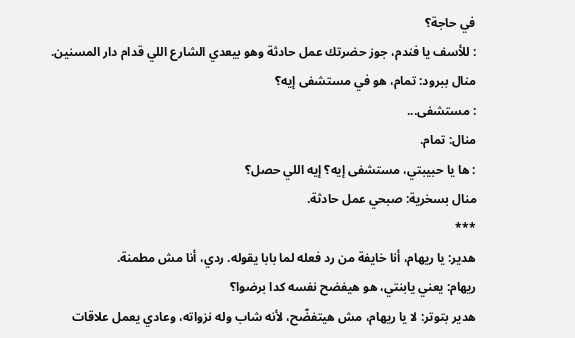في حاجة؟
: للأسف يا فندم، جوز حضرتك عمل حادثة وهو بيعدي الشارع اللي قدام دار المسنين.
منال ببرود: تمام، هو في مستشفى إيه؟
: مستشفى...
منال: تمام.
: ها يا حبيبتي، مستشفى إيه؟ إيه اللي حصل؟
منال بسخرية: صبحي عمل حادثة.
***
هدير: يا ريهام، أنا خايفة من رد فعله لما بابا يقوله. ردي، أنا مش مطمنة.
ريهام: يعني يابنتي، هو هيفضح نفسه كدا برضوا؟
هدير بتوتر: لا يا ريهام، مش هيتفضّح، لأنه شاب وله نزواته، وعادي يعمل علاقات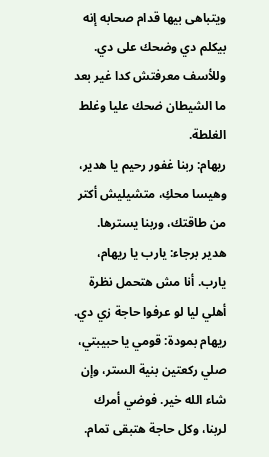ويتباهى بيها قدام صحابه إنه بيكلم دي وضحك على دي. وللأسف معرفتش كدا غير بعد ما الشيطان ضحك عليا وغلط الغلطة.
ريهام: ربنا غفور رحيم يا هدير، وهيسا محكِ، متشيليش أكتر من طاقتك، وربنا يسترها.
هدير برجاء: يارب يا ريهام، يارب. أنا مش هتحمل نظرة أهلي ليا لو عرفوا حاجة زي دي.
ريهام بمودة: قومي يا حبيبتي، صلي ركعتين بنية الستر، وإن شاء الله خير. فوضي أمرك لربنا، وكل حاجة هتبقى تمام.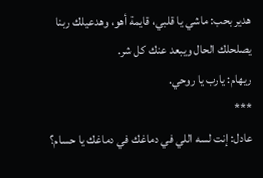هدير بحب: ماشي يا قلبي، قايمة أهو، وهدعيلك ربنا يصلحلك الحال ويبعد عنك كل شر.
ريهام: يارب يا روحي.
***
عادل: إنت لسه اللي في دماغك في دماغك يا حسام؟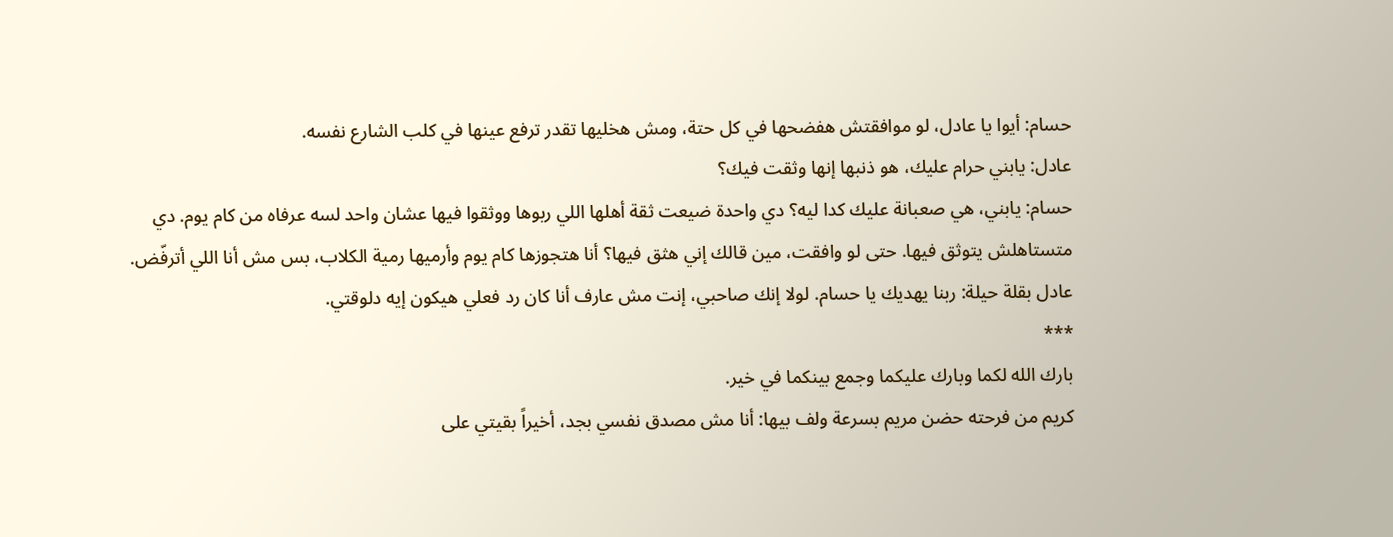حسام: أيوا يا عادل، لو موافقتش هفضحها في كل حتة، ومش هخليها تقدر ترفع عينها في كلب الشارع نفسه.
عادل: يابني حرام عليك، هو ذنبها إنها وثقت فيك؟
حسام: يابني، هي صعبانة عليك كدا ليه؟ دي واحدة ضيعت ثقة أهلها اللي ربوها ووثقوا فيها عشان واحد لسه عرفاه من كام يوم. دي متستاهلش يتوثق فيها. حتى لو وافقت، مين قالك إني هثق فيها؟ أنا هتجوزها كام يوم وأرميها رمية الكلاب، بس مش أنا اللي أترفّض.
عادل بقلة حيلة: ربنا يهديك يا حسام. لولا إنك صاحبي، إنت مش عارف أنا كان رد فعلي هيكون إيه دلوقتي.
***
بارك الله لكما وبارك عليكما وجمع بينكما في خير.
كريم من فرحته حضن مريم بسرعة ولف بيها: أنا مش مصدق نفسي بجد، أخيراً بقيتي على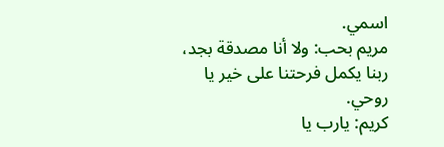اسمي.
مريم بحب: ولا أنا مصدقة بجد، ربنا يكمل فرحتنا على خير يا روحي.
كريم: يارب يا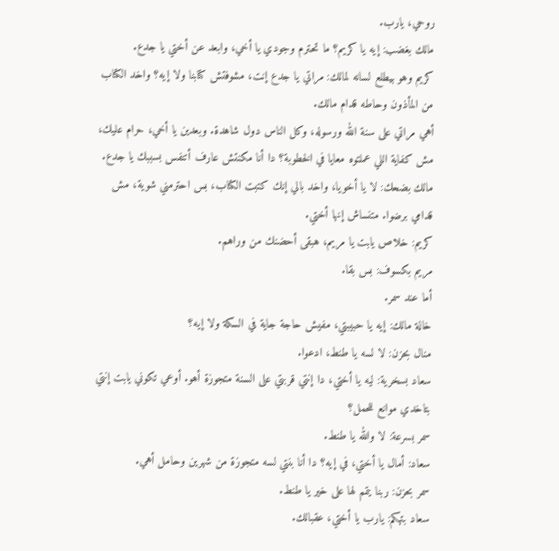روحي، يارب.
مالك بغضب: إيه يا كريم؟ ما تحترم وجودي يا أخي، وابعد عن أختي يا جدع.
كريم وهو بيطلع لسانه لمالك: مراتي يا جدع إنت، مشوفتش كتابنا ولا إيه؟ واخد الكتاب من المأذون وحاطه قدام مالك.
أهي مراتي على سنة الله ورسوله، وكل الناس دول شاهدة. وبعدين يا أخي، حرام عليك، مش كفاية اللي عملتوه معايا في الخطوبة؟ دا أنا مكنتش عارف أتنفس بسببك يا جدع.
مالك بضحك: لا يا أخويا، واخد بالي إنك كتبت الكتاب، بس احترمني شوية، مش قدامي برضوا. متنساش إنها أختي.
كريم: خلاص يابت يا مريم، هبقى أحضنك من وراهم.
مريم بكسوف: بس بقا.
أما عند سمر.
خالة مالك: إيه يا حبيبتي، مفيش حاجة جاية في السكة ولا إيه؟
منال بحزن: لا لسه يا طنط، ادعوا.
سعاد بسخرية: ليه يا أختي، دا إنتي قربتي على السنة متجوزة أهو. أوعي تكوني يابت إنتي بتاخدي موانع للحمل؟
سمر بسرعة: لا والله يا طنط.
سعاد: أمال يا أختي، في إيه؟ دا أنا بنتي لسه متجوزة من شهرين وحامل أهي.
سمر بحزن: ربنا يتمم لها على خير يا طنط.
سعاد بتهكم: يارب يا أختي، عقبالك.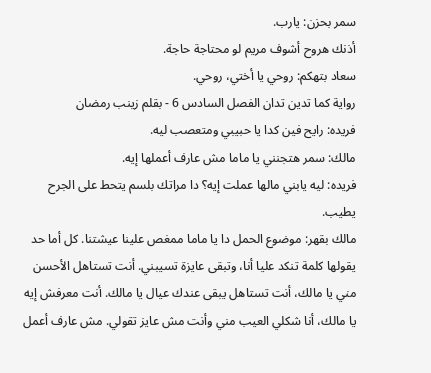سمر بحزن: يارب.
أذنك هروح أشوف مريم لو محتاجة حاجة.
سعاد بتهكم: روحي يا أختي، روحي.
رواية كما تدين تدان الفصل السادس 6 - بقلم زينب رمضان
فريده: رايح فين كدا يا حبيبي ومتعصب ليه.
مالك: سمر هتجنني يا ماما مش عارف أعملها إيه.
فريده: ليه يابني مالها عملت إيه؟ دا مراتك بلسم يتحط على الجرح يطيب.
مالك بقهر: موضوع الحمل دا يا ماما ممغص علينا عيشتنا. كل أما حد يقولها كلمة تنكد عليا أنا، وتبقى عايزة تسيبني. أنت تستاهل الأحسن مني يا مالك، أنت تستاهل يبقى عندك عيال يا مالك. أنت معرفش إيه يا مالك، أنا شكلي العيب مني وأنت مش عايز تقولي. مش عارف أعمل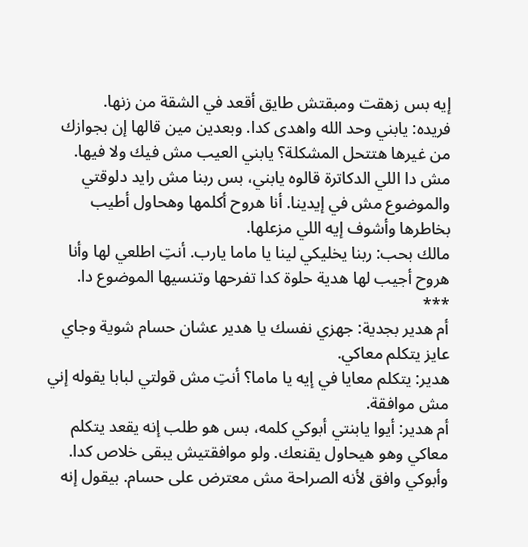إيه بس زهقت ومبقتش طايق أقعد في الشقة من زنها.
فريده: يابني وحد الله واهدى كدا. وبعدين مين قالها إن بجوازك من غيرها هتتحل المشكلة؟ يابني العيب مش فيك ولا فيها. مش دا اللي الدكاترة قالوه يابني، بس ربنا مش رايد دلوقتي والموضوع مش في إيدينا. أنا هروح أكلمها وهحاول أطيب بخاطرها وأشوف إيه اللي مزعلها.
مالك بحب: ربنا يخليكي لينا يا ماما يارب. أنتِ اطلعي لها وأنا هروح أجيب لها هدية حلوة كدا تفرحها وتنسيها الموضوع دا.
***
أم هدير بجدية: جهزي نفسك يا هدير عشان حسام شوية وجاي عايز يتكلم معاكي.
هدير: يتكلم معايا في إيه يا ماما؟ أنتِ مش قولتي لبابا يقوله إني مش موافقة.
أم هدير: أيوا يابنتي أبوكي كلمه، بس هو طلب إنه يقعد يتكلم معاكي وهو هيحاول يقنعك. ولو موافقتيش يبقى خلاص كدا. وأبوكي وافق لأنه الصراحة مش معترض على حسام. بيقول إنه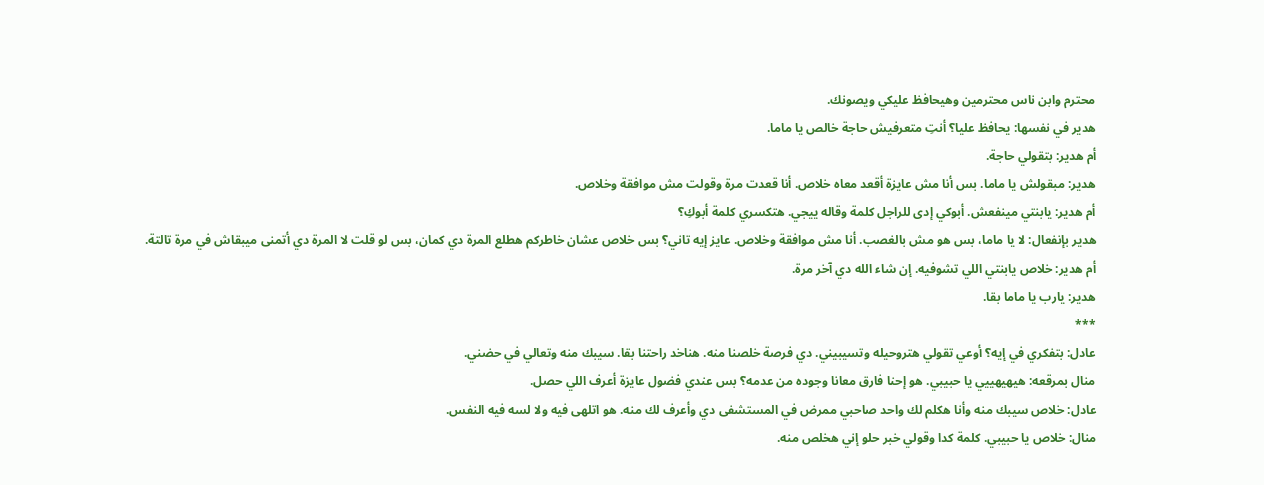محترم وابن ناس محترمين وهيحافظ عليكي ويصونك.
هدير في نفسها: يحافظ عليا؟ أنتِ متعرفيش حاجة خالص يا ماما.
أم هدير: بتقولي حاجة.
هدير: مبقولش يا ماما. بس أنا مش عايزة أقعد معاه خلاص. أنا قعدت مرة وقولت مش موافقة وخلاص.
أم هدير: يابنتي مينفعش. أبوكي إدى للراجل كلمة وقاله ييجي. هتكسري كلمة أبوكِ؟
هدير بإنفعال: لا يا ماما، بس هو مش بالغصب. أنا مش موافقة وخلاص. عايز إيه تاني؟ بس خلاص عشان خاطركم هطلع المرة دي كمان، بس لو قلت لا المرة دي أتمنى ميبقاش في مرة تالتة.
أم هدير: خلاص يابنتي اللي تشوفيه. إن شاء الله دي آخر مرة.
هدير: يارب يا ماما بقا.
***
عادل: بتفكري في إيه؟ أوعي تقولي هتروحيله وتسيبيني. دي فرصة خلصنا منه. هناخد راحتنا بقا. سيبك منه وتعالي في حضني.
منال بمرقعه: هيهيهييي يا حبيبي. هو إحنا فارق معانا وجوده من عدمه؟ بس عندي فضول عايزة أعرف اللي حصل.
عادل: خلاص سيبك منه وأنا هكلم لك واحد صاحبي ممرض في المستشفى دي وأعرف لك منه. هو اتلهى فيه ولا لسه فيه النفس.
منال: خلاص يا حبيبي. كلمة كدا وقولي خبر حلو إني هخلص منه.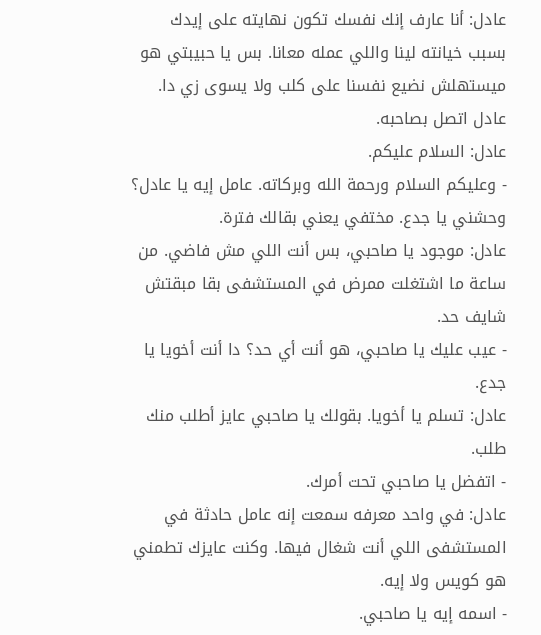عادل: أنا عارف إنك نفسك تكون نهايته على إيدك بسبب خيانته لينا واللي عمله معانا. بس يا حبيبتي هو ميستهلش نضيع نفسنا على كلب ولا يسوى زي دا.
عادل اتصل بصاحبه.
عادل: السلام عليكم.
- وعليكم السلام ورحمة الله وبركاته. عامل إيه يا عادل؟ وحشني يا جدع. مختفي يعني بقالك فترة.
عادل: موجود يا صاحبي، بس أنت اللي مش فاضي. من ساعة ما اشتغلت ممرض في المستشفى بقا مبقتش شايف حد.
- عيب عليك يا صاحبي، هو أنت أي حد؟ دا أنت أخويا يا جدع.
عادل: تسلم يا أخويا. بقولك يا صاحبي عايز أطلب منك طلب.
- اتفضل يا صاحبي تحت أمرك.
عادل: في واحد معرفه سمعت إنه عامل حادثة في المستشفى اللي أنت شغال فيها. وكنت عايزك تطمني هو كويس ولا إيه.
- اسمه إيه يا صاحبي.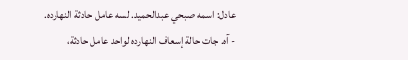عادل: اسمه صبحي عبدالحميد. لسه عامل حادثة النهارده.
- آه. جات حالة إسعاف النهارده لواحد عامل حادثة،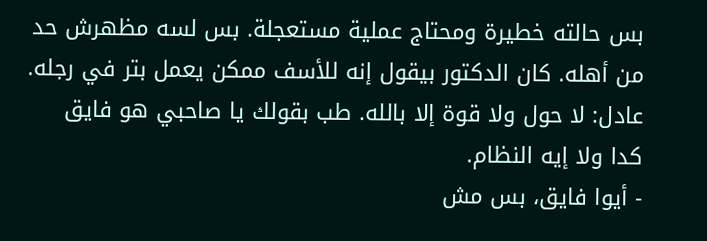بس حالته خطيرة ومحتاج عملية مستعجلة. بس لسه مظهرش حد من أهله. كان الدكتور بيقول إنه للأسف ممكن يعمل بتر في رجله.
عادل: لا حول ولا قوة إلا بالله. طب بقولك يا صاحبي هو فايق كدا ولا إيه النظام.
- أيوا فايق، بس مش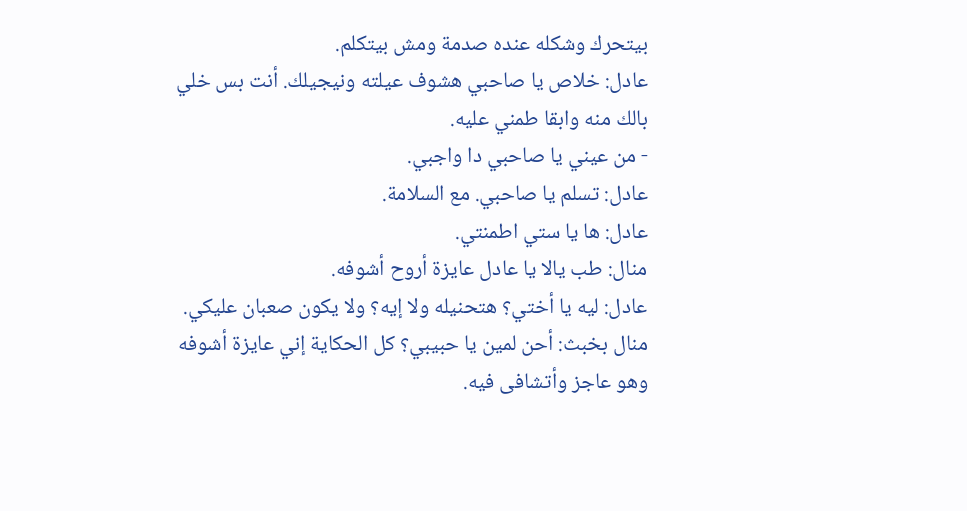بيتحرك وشكله عنده صدمة ومش بيتكلم.
عادل: خلاص يا صاحبي هشوف عيلته ونيجيلك. أنت بس خلي بالك منه وابقا طمني عليه.
- من عيني يا صاحبي دا واجبي.
عادل: تسلم يا صاحبي. مع السلامة.
عادل: ها يا ستي اطمنتي.
منال: طب يالا يا عادل عايزة أروح أشوفه.
عادل: ليه يا أختي؟ هتحنيله ولا إيه؟ ولا يكون صعبان عليكي.
منال بخبث: أحن لمين يا حبيبي؟ كل الحكاية إني عايزة أشوفه وهو عاجز وأتشافى فيه.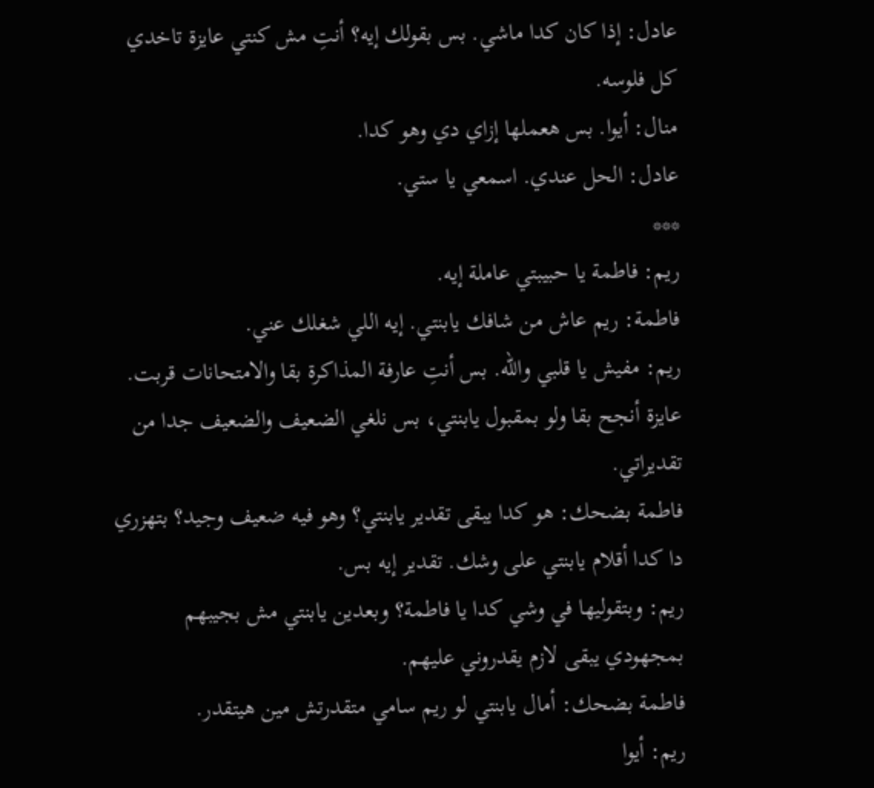عادل: إذا كان كدا ماشي. بس بقولك إيه؟ أنتِ مش كنتي عايزة تاخدي كل فلوسه.
منال: أيوا. بس هعملها إزاي دي وهو كدا.
عادل: الحل عندي. اسمعي يا ستي.
***
ريم: فاطمة يا حبيبتي عاملة إيه.
فاطمة: ريم عاش من شافك يابنتي. إيه اللي شغلك عني.
ريم: مفيش يا قلبي والله. بس أنتِ عارفة المذاكرة بقا والامتحانات قربت. عايزة أنجح بقا ولو بمقبول يابنتي، بس نلغي الضعيف والضعيف جدا من تقديراتي.
فاطمة بضحك: هو كدا يبقى تقدير يابنتي؟ وهو فيه ضعيف وجيد؟ بتهزري دا كدا أقلام يابنتي على وشك. تقدير إيه بس.
ريم: وبتقوليها في وشي كدا يا فاطمة؟ وبعدين يابنتي مش بجيبهم بمجهودي يبقى لازم يقدروني عليهم.
فاطمة بضحك: أمال يابنتي لو ريم سامي متقدرتش مين هيتقدر.
ريم: أيوا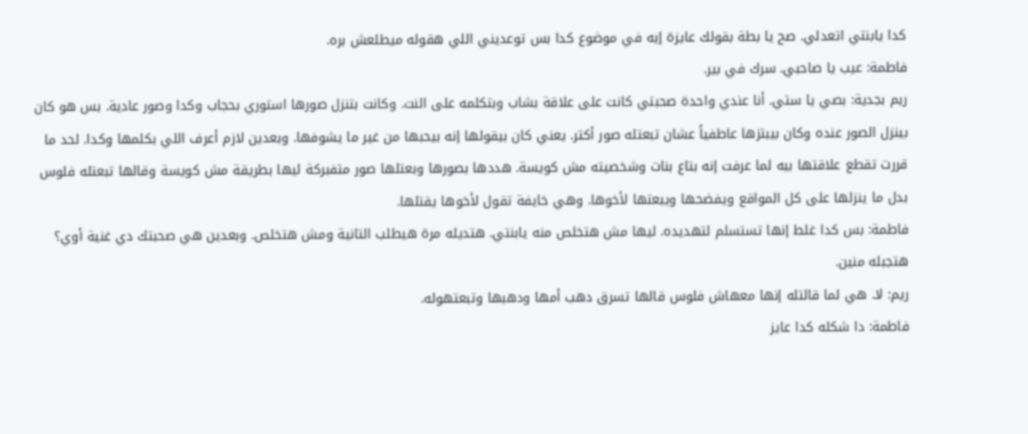كدا يابنتي اتعدلي. صح يا بطة بقولك عايزة إيه في موضوع كدا بس توعديني اللي هقوله ميطلعش بره.
فاطمة: عيب يا صاحبي. سرك في بير.
ريم بجدية: بصي يا ستي. أنا عندي واحدة صحبتي كانت على علاقة بشاب وبتكلمه على النت. وكانت بتنزل صورها استوري بحجاب وكدا وصور عادية. بس هو كان بينزل الصور عنده وكان بيبتزها عاطفياً عشان تبعتله صور أكتر. يعني كان بيقولها إنه بيحبها من غير ما يشوفها. وبعدين لازم أعرف اللي بكلمها وكدا. لحد ما قررت تقطع علاقتها بيه لما عرفت إنه بتاع بنات وشخصيته مش كويسة. هددها بصورها وبعتلها صور متفبركة ليها بطريقة مش كويسة وقالها تبعتله فلوس بدل ما ينزلها على كل المواقع ويفضحها ويبعتها لأخوها. وهي خايفة تقول لأخوها يقتلها.
فاطمة: بس كدا غلط إنها تستسلم لتهديده. ليها مش هتخلص منه يابنتي. هتديله مرة هيطلب التانية ومش هتخلص. وبعدين هي صحبتك دي غنية أوي؟ هتجبله منين.
ريم: لا. هي لما قالتله إنها معهاش فلوس قالها تسرق دهب أمها ودهبها وتبعتهوله.
فاطمة: دا شكله كدا عايز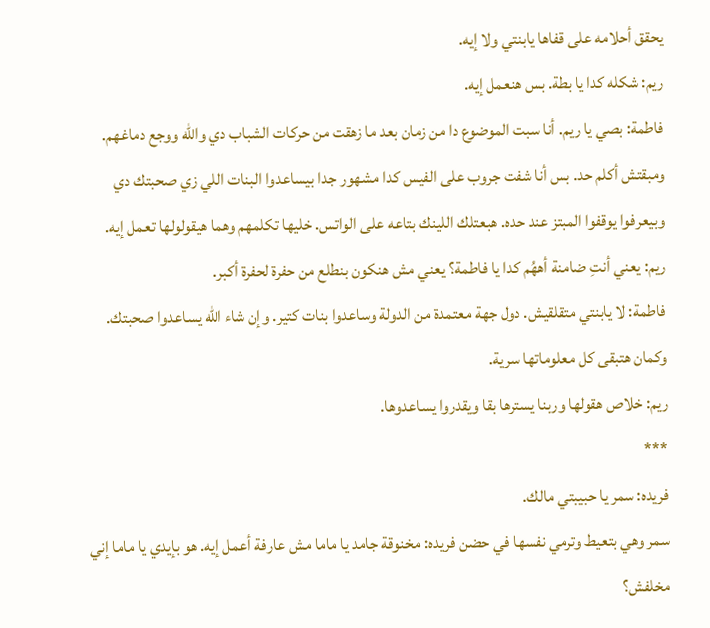يحقق أحلامه على قفاها يابنتي ولا إيه.
ريم: شكله كدا يا بطة. بس هنعمل إيه.
فاطمة: بصي يا ريم. أنا سبت الموضوع دا من زمان بعد ما زهقت من حركات الشباب دي والله ووجع دماغهم. ومبقتش أكلم حد. بس أنا شفت جروب على الفيس كدا مشهور جدا بيساعدوا البنات اللي زي صحبتك دي وبيعرفوا يوقفوا المبتز عند حده. هبعتلك اللينك بتاعه على الواتس. خليها تكلمهم وهما هيقولولها تعمل إيه.
ريم: يعني أنتِ ضامنة أههُم كدا يا فاطمة؟ يعني مش هنكون بنطلع من حفرة لحفرة أكبر.
فاطمة: لا يابنتي متقلقيش. دول جهة معتمدة من الدولة وساعدوا بنات كتير. وإن شاء الله يساعدوا صحبتك. وكمان هتبقى كل معلوماتها سرية.
ريم: خلاص هقولها وربنا يسترها بقا ويقدروا يساعدوها.
***
فريده: سمر يا حبيبتي مالك.
سمر وهي بتعيط وترمي نفسها في حضن فريده: مخنوقة جامد يا ماما مش عارفة أعمل إيه. هو بإيدي يا ماما إني مخلفش؟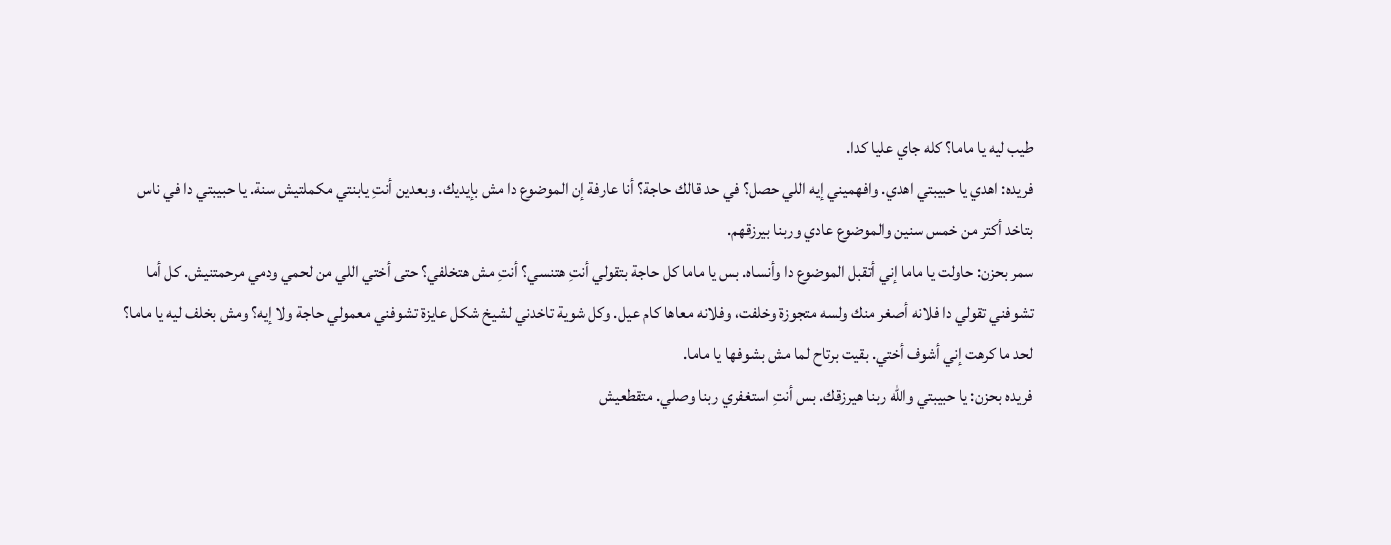طيب ليه يا ماما؟ كله جاي عليا كدا.
فريده: اهدي يا حبيبتي اهدي. وافهميني إيه اللي حصل؟ في حد قالك حاجة؟ أنا عارفة إن الموضوع دا مش بإيديك. وبعدين أنتِ يابنتي مكملتيش سنة. يا حبيبتي دا في ناس بتاخد أكتر من خمس سنين والموضوع عادي وربنا بيرزقهم.
سمر بحزن: حاولت يا ماما إني أتقبل الموضوع دا وأنساه. بس يا ماما كل حاجة بتقولي أنتِ هتنسي؟ أنتِ مش هتخلفي؟ حتى أختي اللي من لحمي ودمي مرحمتنيش. كل أما تشوفني تقولي دا فلانه أصغر منك ولسه متجوزة وخلفت، وفلانه معاها كام عيل. وكل شوية تاخدني لشيخ شكل عايزة تشوفني معمولي حاجة ولا إيه؟ ومش بخلف ليه يا ماما؟ لحد ما كرهت إني أشوف أختي. بقيت برتاح لما مش بشوفها يا ماما.
فريده بحزن: يا حبيبتي والله ربنا هيرزقك. بس أنتِ استغفري ربنا وصلي. متقطعيش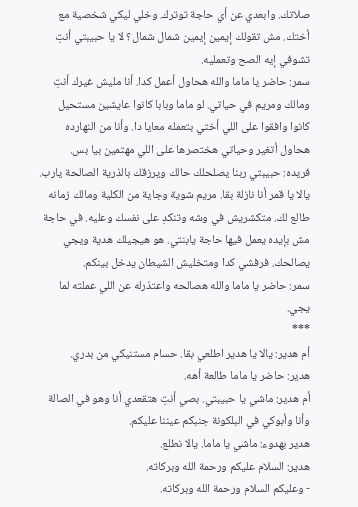صلاتك. وابعدي عن أي حاجة توترك. وخلي ليكي شخصية مع أختك. مش تقولك إيمين إيمين شمال شمال؟ لا يا حبيبتي أنتِ تشوفي إيه الصح وتعمليه.
سمر: حاضر يا ماما والله هحاول أعمل كدا. أنا مليش غيرك أنتِ ومالك ومريم في حياتي. لو ماما وبابا كانوا عايشين مستحيل كانوا وافقوا على اللي أختي بتعمله معايا دا. وأنا من النهارده هحاول أتغير وحياتي هختصرها على اللي مهتمين بيا بس.
فريده: حبيبتي ربنا يصلحلك حالك ويرزقك بالذرية الصالحة يارب. يالا يا قمر أنا نازلة بقا. مريم شوية وجاية من الكلية ومالك زمانه طالع لك. متكشريش في وشه وتنكدِ على نفسك وعليه. في حاجة مش بإيده يعمل فيها حاجة يابنتي. هو هيجيلك هدية ويجي يصالحك. فرفشي كدا ومتخليش الشيطان يدخل بينكم.
سمر: حاضر يا ماما والله هصالحه واعتذرله عن اللي عملته لما يجي.
***
أم هدير: يالا يا هدير اطلعي بقا. حسام مستنيكي من بدري.
هدير: حاضر يا ماما طالعة أهه.
أم هدير: ماشي يا حبيبتي. بصي أنتِ هتقعدي أنا وهو في الصالة وأنا وأبوكي في البلكونة جنبكم عيننا عليكم.
هدير بهدوء: ماشي يا ماما. يالا نطلع.
هدير: السلام عليكم ورحمة الله وبركاته.
- وعليكم السلام ورحمة الله وبركاته.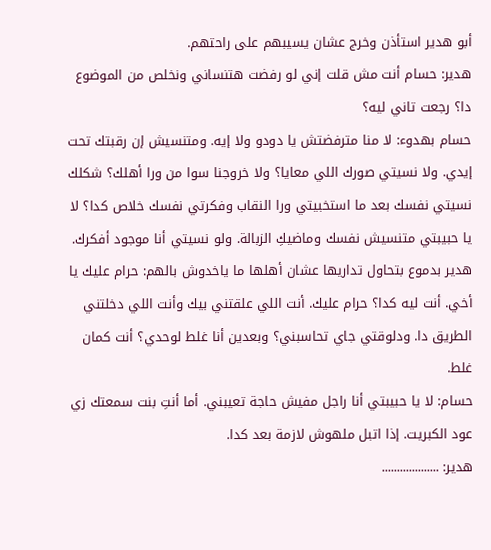أبو هدير استأذن وخرج عشان يسيبهم على راحتهم.
هدير: حسام أنت مش قلت إني لو رفضت هتنساني ونخلص من الموضوع دا؟ رجعت تاني ليه؟
حسام بهدوء: لا منا مترفضتش يا دودو ولا إيه. ومتنسيش إن رقبتك تحت إيدي. ولا نسيتي صورك اللي معايا؟ ولا خروجنا سوا من ورا أهلك؟ شكلك نسيتي نفسك بعد ما استخبيتي ورا النقاب وفكرتي نفسك خلاص كدا؟ لا يا حبيبتي متنسيش نفسك وماضيكِ الزبالة. ولو نسيتي أنا موجود أفكرك.
هدير بدموع بتحاول تداريها عشان أهلها ما ياخدوش بالهم: حرام عليك يا أخي. أنت ليه كدا؟ حرام عليك. أنت اللي علقتني بيك وأنت اللي دخلتني الطريق دا. ودلوقتي جاي تحاسبني؟ وبعدين أنا غلط لوحدي؟ أنت كمان غلط.
حسام: لا يا حبيبتي أنا راجل مفيش حاجة تعيبني. أما أنتِ بنت سمعتك زي عود الكبريت. إذا اتبل ملهوش لازمة بعد كدا.
هدير: ...................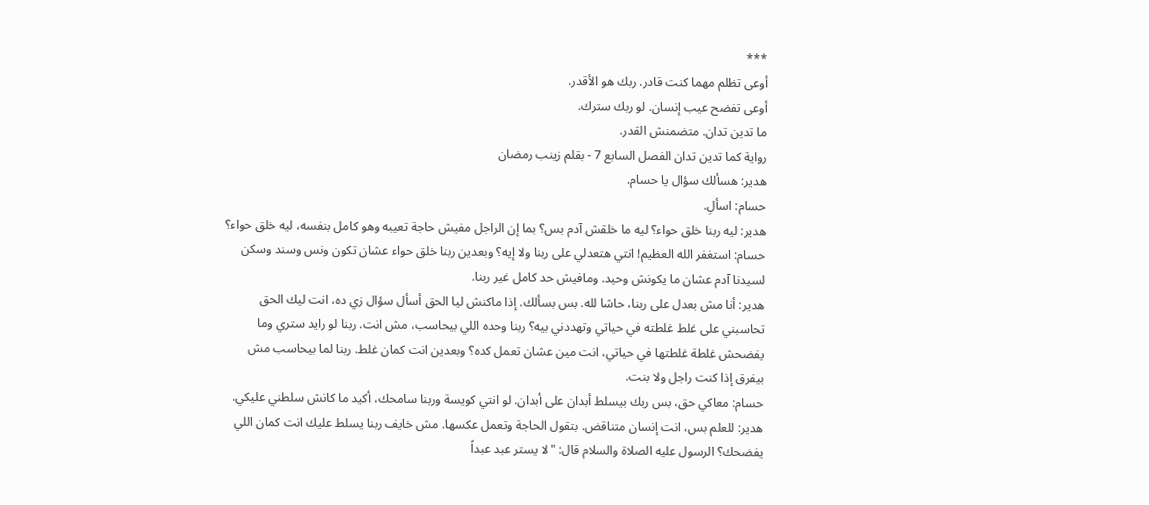***
أوعى تظلم مهما كنت قادر. ربك هو الأقدر.
أوعى تفضح عيب إنسان. لو ربك سترك.
ما تدين تدان. متضمنش القدر.
رواية كما تدين تدان الفصل السابع 7 - بقلم زينب رمضان
هدير: هسألك سؤال يا حسام.
حسام: اسألِ.
هدير: ليه ربنا خلق حواء؟ ليه ما خلقش آدم بس؟ بما إن الراجل مفيش حاجة تعيبه وهو كامل بنفسه، ليه خلق حواء؟
حسام: استغفر الله العظيم! انتي هتعدلي على ربنا ولا إيه؟ وبعدين ربنا خلق حواء عشان تكون ونس وسند وسكن لسيدنا آدم عشان ما يكونش وحيد. ومافيش حد كامل غير ربنا.
هدير: أنا مش بعدل على ربنا، حاشا لله. بس بسألك. إذا ماكنش ليا الحق أسأل سؤال زي ده، انت ليك الحق تحاسبني على غلط غلطته في حياتي وتهددني بيه؟ ربنا وحده اللي بيحاسب، مش انت. ربنا لو رايد ستري وما يفضحش غلطة غلطتها في حياتي، انت مين عشان تعمل كده؟ وبعدين انت كمان غلط. ربنا لما بيحاسب مش بيفرق إذا كنت راجل ولا بنت.
حسام: معاكي حق، بس ربك بيسلط أبدان على أبدان. لو انتي كويسة وربنا سامحك، أكيد ما كانش سلطني عليكي.
هدير: للعلم بس، انت إنسان متناقض. بتقول الحاجة وتعمل عكسها. مش خايف ربنا يسلط عليك انت كمان اللي يفضحك؟ الرسول عليه الصلاة والسلام قال: "لا يستر عبد عبداً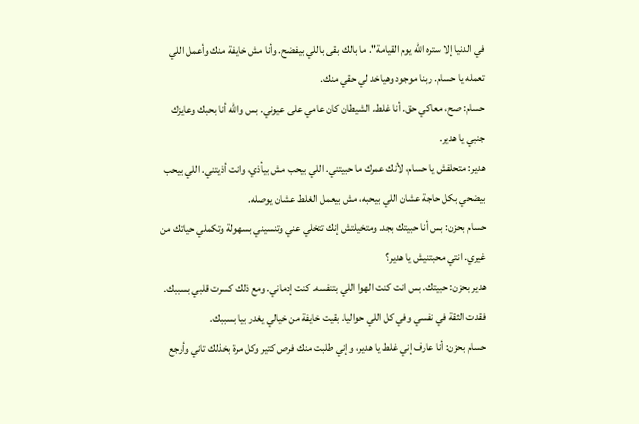في الدنيا إلا ستره الله يوم القيامة". ما بالك بقى باللي بيفضح. وأنا مش خايفة منك وأعمل اللي تعمله يا حسام. ربنا موجود وهياخد لي حقي منك.
حسام: صح، معاكي حق. أنا غلط. الشيطان كان عامي على عيوني. بس والله أنا بحبك وعايزك جنبي يا هدير.
هدير: متحلفش يا حسام، لأنك عمرك ما حبيتني. اللي بيحب مش بيأذي، وانت أذيتني. اللي بيحب بيضحي بكل حاجة عشان اللي بيحبه، مش بيعمل الغلط عشان يوصله.
حسام بحزن: بس أنا حبيتك بجد. ومتخيلتش إنك تتخلي عني وتنسيني بسهولة وتكملي حياتك من غيري. انتي محبتنيش يا هدير؟
هدير بحزن: حبيتك. بس انت كنت الهوا اللي بتنفسه. كنت إدماني. ومع ذلك كسرت قلبي بسببك. فقدت الثقة في نفسي وفي كل اللي حواليا. بقيت خايفة من خيالي يغدر بيا بسببك.
حسام بحزن: أنا عارف إني غلط يا هدير، وإني طلبت منك فرص كتير وكل مرة بخذلك تاني وأرجع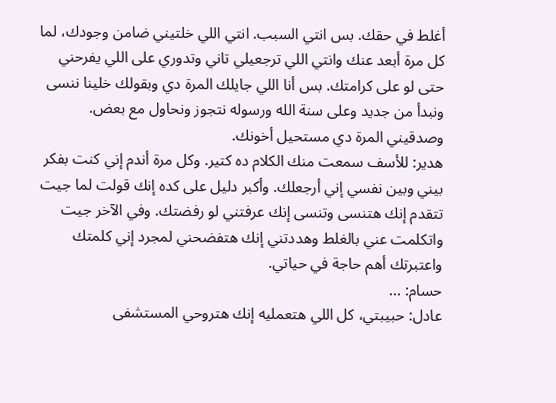أغلط في حقك. بس انتي السبب. انتي اللي خلتيني ضامن وجودك، لما كل مرة أبعد عنك وانتي اللي ترجعيلي تاني وتدوري على اللي يفرحني حتى لو على كرامتك. بس أنا اللي جايلك المرة دي وبقولك خلينا ننسى ونبدأ من جديد وعلى سنة الله ورسوله نتجوز ونحاول مع بعض. وصدقيني المرة دي مستحيل أخونك.
هدير: للأسف سمعت منك الكلام ده كتير. وكل مرة أندم إني كنت بفكر بيني وبين نفسي إني أرجعلك. وأكبر دليل على كده إنك قولت لما جيت تتقدم إنك هتنسى وتنسى إنك عرفتني لو رفضتك. وفي الآخر جيت واتكلمت عني بالغلط وهددتني إنك هتفضحني لمجرد إني كلمتك واعتبرتك أهم حاجة في حياتي.
حسام: ...
عادل: حبيبتي، كل اللي هتعمليه إنك هتروحي المستشفى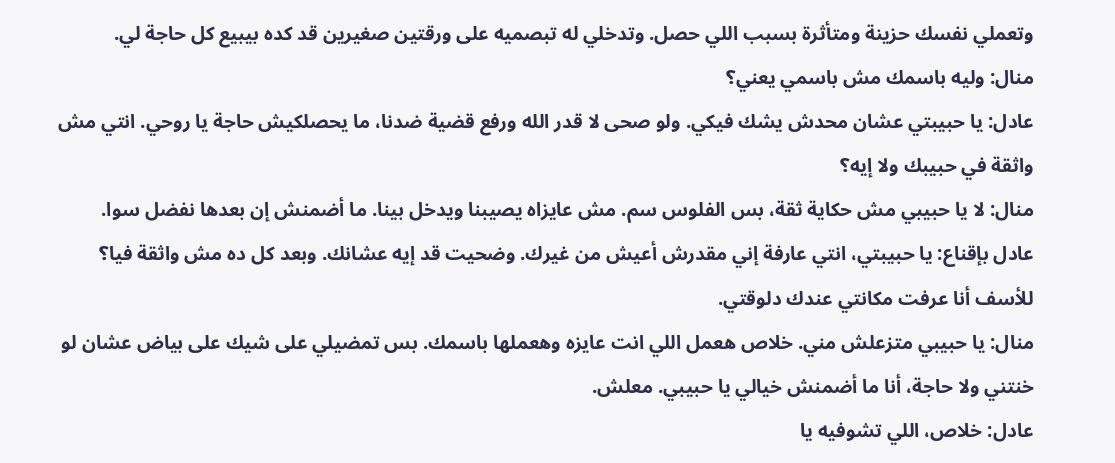وتعملي نفسك حزينة ومتأثرة بسبب اللي حصل. وتدخلي له تبصميه على ورقتين صغيرين قد كده بيبيع كل حاجة لي.
منال: وليه باسمك مش باسمي يعني؟
عادل: يا حبيبتي عشان محدش يشك فيكي. ولو صحى لا قدر الله ورفع قضية ضدنا، ما يحصلكيش حاجة يا روحي. انتي مش واثقة في حبيبك ولا إيه؟
منال: لا يا حبيبي مش حكاية ثقة، بس الفلوس سم. مش عايزاه يصيبنا ويدخل بينا. ما أضمنش إن بعدها نفضل سوا.
عادل بإقناع: يا حبيبتي، انتي عارفة إني مقدرش أعيش من غيرك. وضحيت قد إيه عشانك. وبعد كل ده مش واثقة فيا؟ للأسف أنا عرفت مكانتي عندك دلوقتي.
منال: يا حبيبي متزعلش مني. خلاص هعمل اللي انت عايزه وهعملها باسمك. بس تمضيلي على شيك على بياض عشان لو خنتني ولا حاجة، أنا ما أضمنش خيالي يا حبيبي. معلش.
عادل: خلاص، اللي تشوفيه يا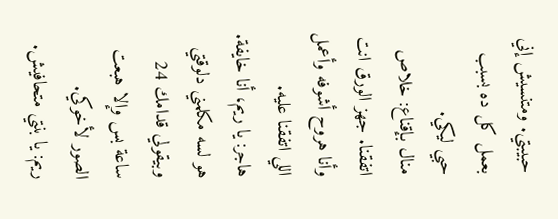حبيبتي. ومتنسيش إني بعمل كل ده بسبب حبي ليكي.
منال بإقناع: خلاص اتفقنا. جهز الورق انت وأنا هروح أشوفه وأعمل اللي اتفقنا عليه.
هاجر: يا ريم، أنا خايفة. هو لسه مكلمني دلوقتي وبيقولي قدامك 24 ساعة بس وإلا هبعت الصور لأخوكي.
ريم: يا بنتي متحافيش.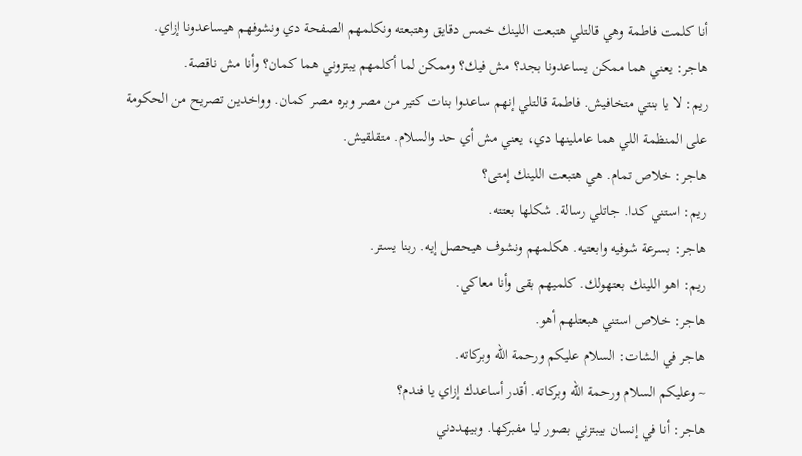أنا كلمت فاطمة وهي قالتلي هتبعت اللينك خمس دقايق وهتبعته ونكلمهم الصفحة دي ونشوفهم هيساعدونا إزاي.
هاجر: يعني هما ممكن يساعدونا بجد؟ مش فيك؟ وممكن لما أكلمهم يبتزوني هما كمان؟ وأنا مش ناقصة.
ريم: لا يا بنتي متخافيش. فاطمة قالتلي إنهم ساعدوا بنات كتير من مصر وبره مصر كمان. وواخدين تصريح من الحكومة على المنظمة اللي هما عاملينها دي، يعني مش أي حد والسلام. متقلقيش.
هاجر: خلاص تمام. هي هتبعت اللينك إمتى؟
ريم: استني كدا. جاتلي رسالة. شكلها بعتته.
هاجر: بسرعة شوفيه وابعتيه. هكلمهم ونشوف هيحصل إيه. ربنا يستر.
ريم: اهو اللينك بعتهولك. كلميهم بقى وأنا معاكي.
هاجر: خلاص استني هبعتلهم أهو.
هاجر في الشات: السلام عليكم ورحمة الله وبركاته.
~ وعليكم السلام ورحمة الله وبركاته. أقدر أساعدك إزاي يا فندم؟
هاجر: أنا في إنسان بيبتزني بصور ليا مفبركها. وبيهددني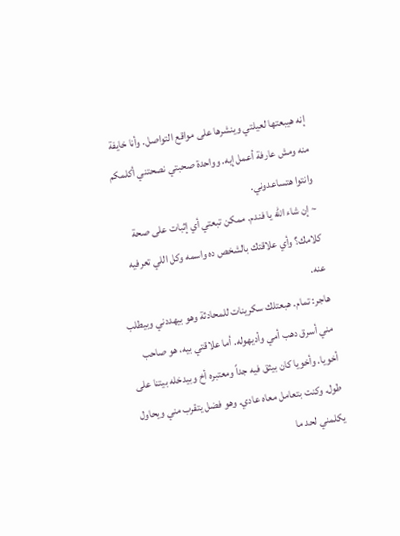إنه هيبعتها لعيلتي وينشرها على مواقع التواصل. وأنا خايفة منه ومش عارفة أعمل إيه. وواحدة صحبتي نصحتني أكلمكم وانتوا هتساعدوني.
~ إن شاء الله يا فندم. ممكن تبعتي أي إثبات على صحة كلامك؟ وأي علاقتك بالشخص ده واسمه وكل اللي تعرفيه عنه.
هاجر: تمام. هبعتلك سكرينات للمحادثة وهو بيهددني وبيطلب مني أسرق دهب أمي وأديهوله. أما علاقتي بيه، هو صاحب أخويا. وأخويا كان بيثق فيه جداً ومعتبره أخ وبيدخله بيتنا على طول. وكنت بتعامل معاه عادي. وهو فضل يتقرب مني ويحاول يكلمني لحد ما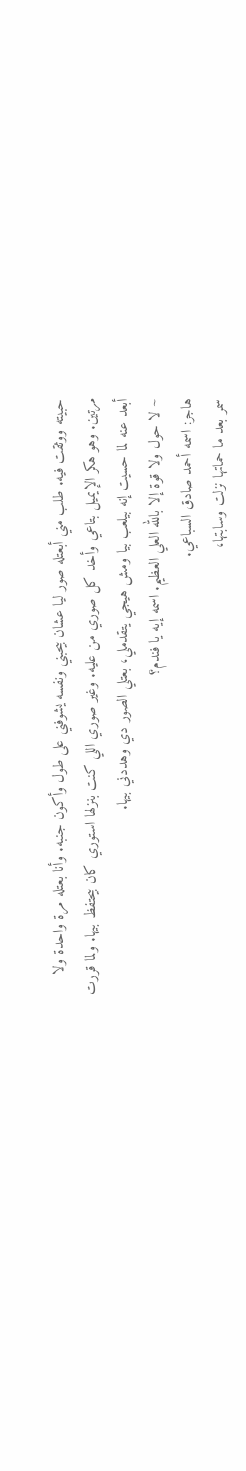حبيته ووثقت فيه. طلب مني أبعتله صور ليا عشان بيحبني ونفسه يشوفني على طول وأكون جنبه. وأنا بعتله مرة واحدة ولا مرتين. وهو هكر الإيميل بتاعي وأخد كل صوري من عليه. وغير صوري اللي كنت بنزلها استوري كان بيحتفظ بيها. ولما قررت أبعد عنه لما حسيت إنه بيلعب بيا ومش هيجي يتقدملي، بعتلي الصور دي وهددني بيها.
~ لا حول ولا قوة إلا بالله العلي العظيم. اسمه إيه يا فندم؟
هاجر: اسمه أحمد صادق السباعي.
سمر بعد ما حماتها نزلت وسابتها،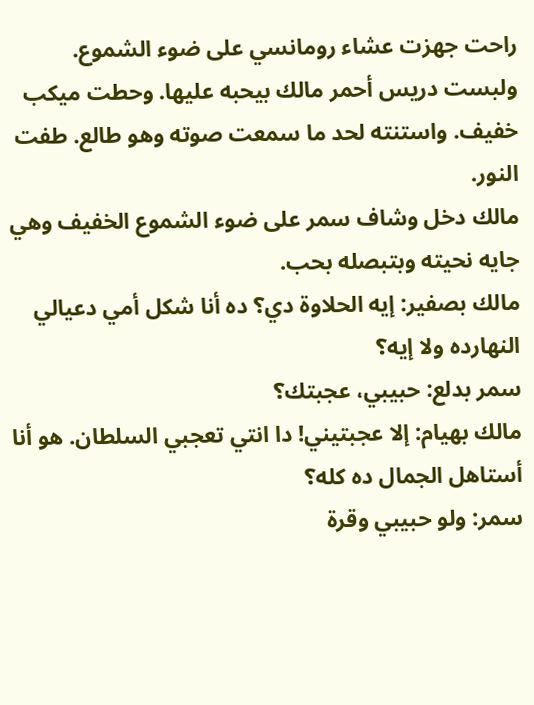راحت جهزت عشاء رومانسي على ضوء الشموع. ولبست دريس أحمر مالك بيحبه عليها. وحطت ميكب خفيف. واستنته لحد ما سمعت صوته وهو طالع. طفت النور.
مالك دخل وشاف سمر على ضوء الشموع الخفيف وهي جايه نحيته وبتبصله بحب.
مالك بصفير: إيه الحلاوة دي؟ ده أنا شكل أمي دعيالي النهارده ولا إيه؟
سمر بدلع: حبيبي، عجبتك؟
مالك بهيام: إلا عجبتيني! دا انتي تعجبي السلطان. هو أنا أستاهل الجمال ده كله؟
سمر: ولو حبيبي وقرة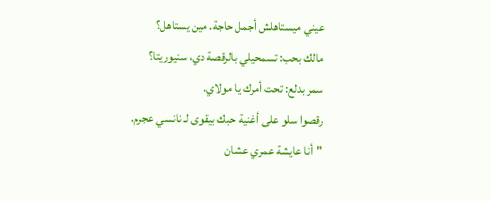عيني ميستاهلش أجمل حاجة. مين يستاهل؟
مالك بحب: تسمحيلي بالرقصة دي، سنيوريتا؟
سمر بدلع: تحت أمرك يا مولاي.
رقصوا سلو على أغنية حبك بيقوى لـ نانسي عجرم.
"أنا عايشة عمري عشان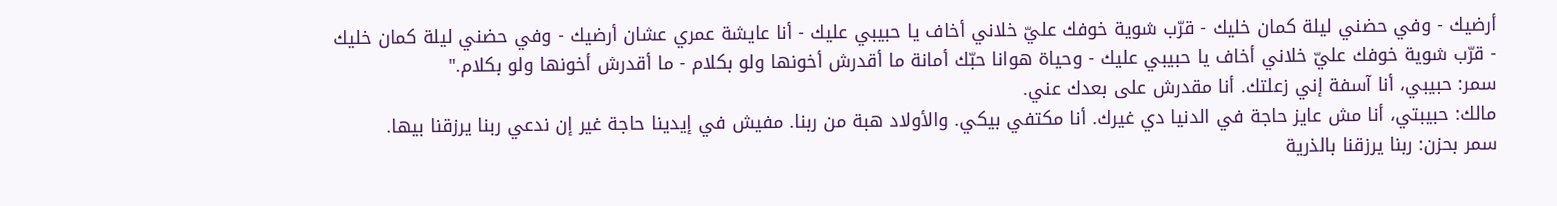أرضيك - وفي حضني ليلة كمان خليك - قرّب شوية خوفك عليّ خلاني أخاف يا حبيبي عليك - أنا عايشة عمري عشان أرضيك - وفي حضني ليلة كمان خليك - قرّب شوية خوفك عليّ خلاني أخاف يا حبيبي عليك - وحياة هوانا حبّك أمانة ما أقدرش أخونها ولو بكلام - ما أقدرش أخونها ولو بكلام."
سمر: حبيبي، أنا آسفة إني زعلتك. أنا مقدرش على بعدك عني.
مالك: حبيبتي، أنا مش عايز حاجة في الدنيا دي غيرك. أنا مكتفي بيكي. والأولاد هبة من ربنا. مفيش في إيدينا حاجة غير إن ندعي ربنا يرزقنا بيها.
سمر بحزن: ربنا يرزقنا بالذرية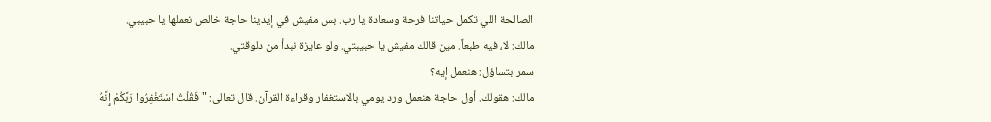الصالحة اللي تكمل حياتنا فرحة وسعادة يا رب. بس مفيش في إيدينا حاجة خالص نعملها يا حبيبي.
مالك: لا، فيه طبعاً. مين قالك مفيش يا حبيبتي. ولو عايزة نبدأ من دلوقتي.
سمر بتساؤل: هنعمل إيه؟
مالك: هقولك. أول حاجة هنعمل ورد يومي بالاستغفار وقراءة القرآن. قال تعالى: "فَقُلْتُ اسْتَغْفِرُوا رَبَّكُمْ إِنَّهُ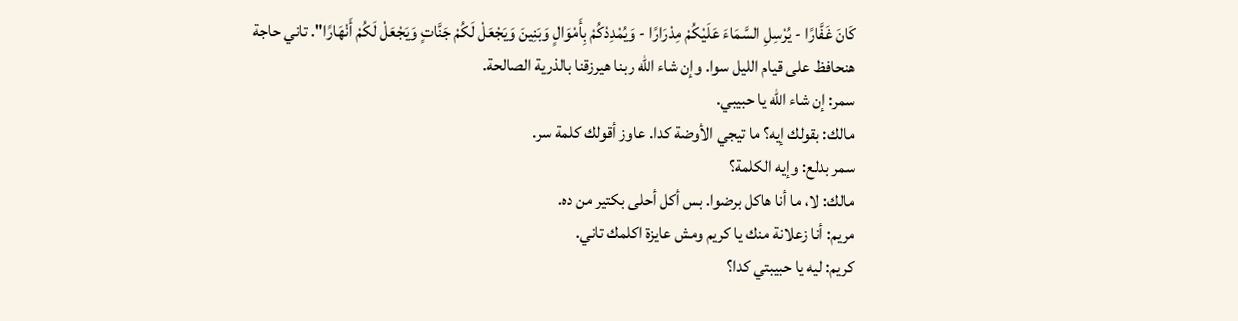كَانَ غَفَّارًا - يُرْسِلِ السَّمَاءَ عَلَيْكُمْ مِدْرَارًا - وَيُمْدِدْكُمْ بِأَمْوَالٍ وَبَنِينَ وَيَجْعَلْ لَكُمْ جَنَّاتٍ وَيَجْعَلْ لَكُمْ أَنْهَارًا". تاني حاجة هنحافظ على قيام الليل سوا. وإن شاء الله ربنا هيرزقنا بالذرية الصالحة.
سمر: إن شاء الله يا حبيبي.
مالك: بقولك إيه؟ ما تيجي الأوضة كدا. عاوز أقولك كلمة سر.
سمر بدلع: وإيه الكلمة؟
مالك: لا، ما أنا هاكل برضوا. بس أكل أحلى بكتير من ده.
مريم: أنا زعلانة منك يا كريم ومش عايزة اكلمك تاني.
كريم: ليه يا حبيبتي كدا؟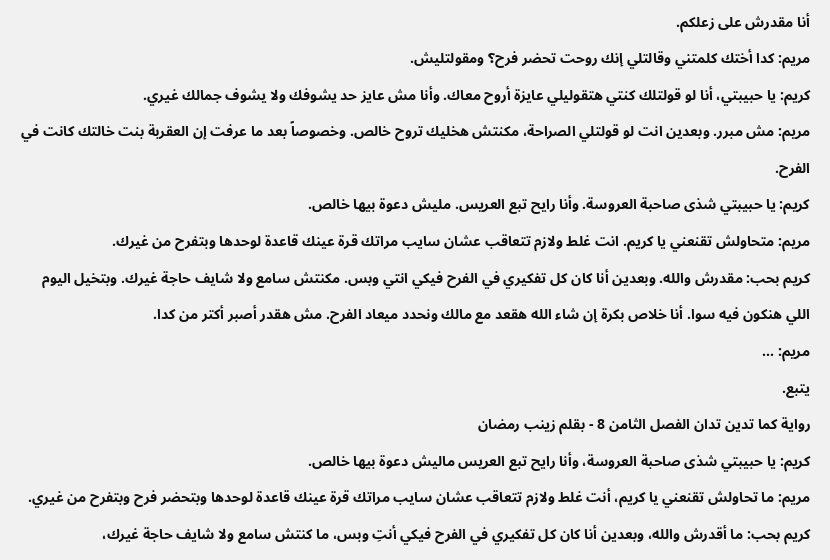أنا مقدرش على زعلكم.
مريم: كدا أختك كلمتني وقالتلي إنك روحت تحضر فرح؟ ومقولتليش.
كريم: يا حبيبتي، أنا لو قولتلك كنتي هتقوليلي عايزة أروح معاك. وأنا مش عايز حد يشوفك ولا يشوف جمالك غيري.
مريم: مش مبرر. وبعدين انت لو قولتلي الصراحة، مكنتش هخليك تروح خالص. وخصوصاً بعد ما عرفت إن العقربة بنت خالتك كانت في الفرح.
كريم: يا حبيبتي شذى صاحبة العروسة. وأنا رايح تبع العريس. مليش دعوة بيها خالص.
مريم: متحاولش تقنعني يا كريم. انت غلط ولازم تتعاقب عشان سايب مراتك قرة عينك قاعدة لوحدها وبتفرح من غيرك.
كريم بحب: مقدرش والله. وبعدين أنا كان كل تفكيري في الفرح فيكي انتي وبس. مكنتش سامع ولا شايف حاجة غيرك. وبتخيل اليوم اللي هنكون فيه سوا. أنا خلاص بكرة إن شاء الله هقعد مع مالك ونحدد ميعاد الفرح. مش هقدر أصبر أكتر من كدا.
مريم: ...
يتبع.
رواية كما تدين تدان الفصل الثامن 8 - بقلم زينب رمضان
كريم: يا حبيبتي شذى صاحبة العروسة، وأنا رايح تبع العريس ماليش دعوة بيها خالص.
مريم: ما تحاولش تقنعني يا كريم، أنت غلط ولازم تتعاقب عشان سايب مراتك قرة عينك قاعدة لوحدها وبتحضر فرح وبتفرح من غيري.
كريم بحب: ما أقدرش والله، وبعدين أنا كان كل تفكيري في الفرح فيكي أنتِ وبس، ما كنتش سامع ولا شايف حاجة غيرك،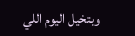وبتخيل اليوم اللي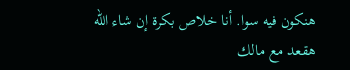هنكون فيه سوا. أنا خلاص بكرة إن شاء الله هقعد مع مالك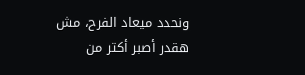ونحدد ميعاد الفرح، مش هقدر أصبر أكتر من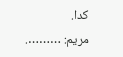كدا.
مريم: ……….